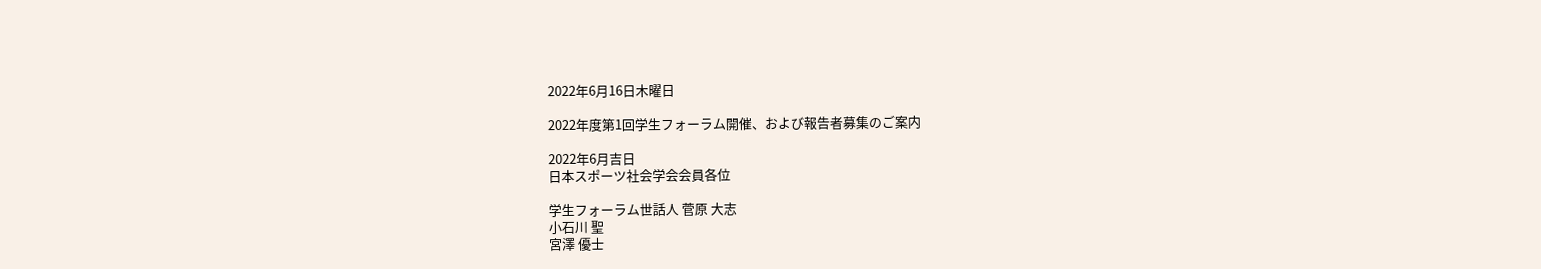2022年6月16日木曜日

2022年度第1回学生フォーラム開催、および報告者募集のご案内

2022年6月吉日
日本スポーツ社会学会会員各位

学生フォーラム世話人 菅原 大志
小石川 聖
宮澤 優士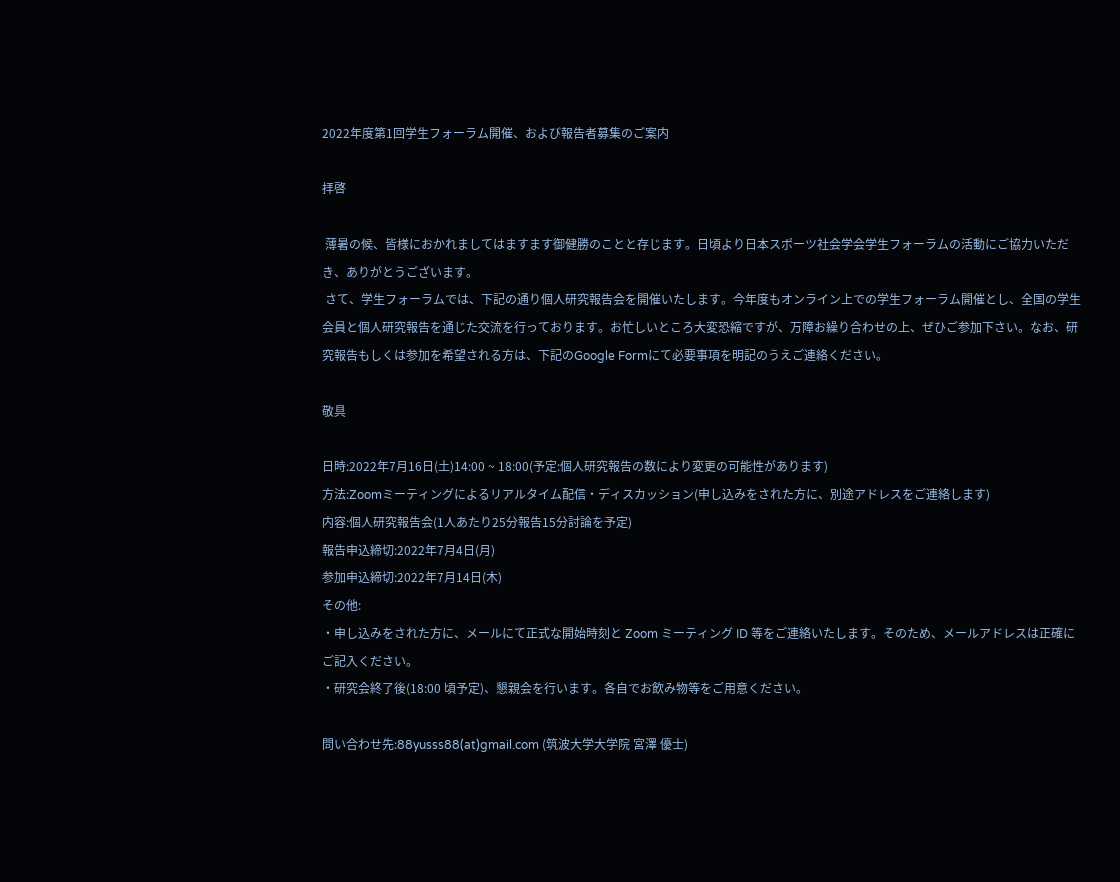2022年度第1回学生フォーラム開催、および報告者募集のご案内

拝啓

 薄暑の候、皆様におかれましてはますます御健勝のことと存じます。日頃より日本スポーツ社会学会学生フォーラムの活動にご協力いただき、ありがとうございます。
 さて、学生フォーラムでは、下記の通り個人研究報告会を開催いたします。今年度もオンライン上での学生フォーラム開催とし、全国の学生会員と個人研究報告を通じた交流を行っております。お忙しいところ大変恐縮ですが、万障お繰り合わせの上、ぜひご参加下さい。なお、研究報告もしくは参加を希望される方は、下記のGoogle Formにて必要事項を明記のうえご連絡ください。

敬具

日時:2022年7月16日(土)14:00 ~ 18:00(予定:個人研究報告の数により変更の可能性があります)
方法:Zoomミーティングによるリアルタイム配信・ディスカッション(申し込みをされた方に、別途アドレスをご連絡します)
内容:個人研究報告会(1人あたり25分報告15分討論を予定)
報告申込締切:2022年7月4日(月)
参加申込締切:2022年7月14日(木)
その他:
・申し込みをされた方に、メールにて正式な開始時刻と Zoom ミーティング ID 等をご連絡いたします。そのため、メールアドレスは正確にご記入ください。
・研究会終了後(18:00 頃予定)、懇親会を行います。各自でお飲み物等をご用意ください。

問い合わせ先:88yusss88(at)gmail.com (筑波大学大学院 宮澤 優士)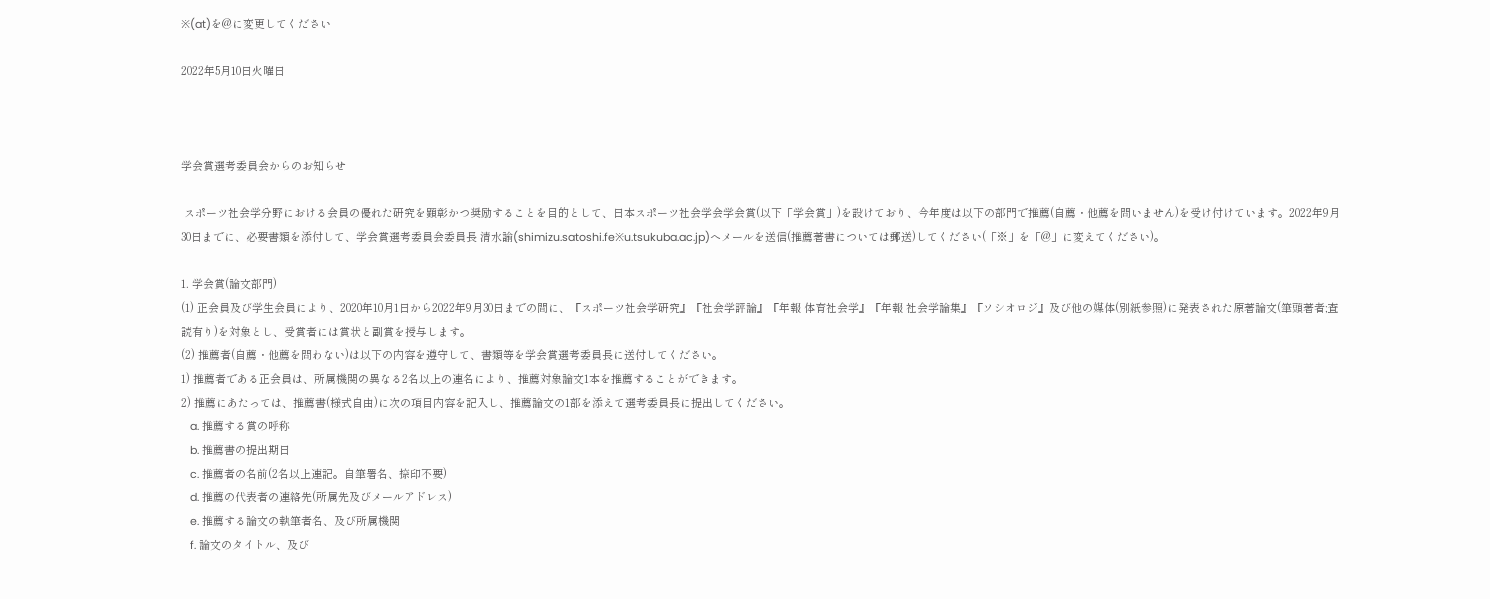※(at)を@に変更してください

2022年5月10日火曜日



学会賞選考委員会からのお知らせ

 スポーツ社会学分野における会員の優れた研究を顕彰かつ奨励することを目的として、日本スポーツ社会学会学会賞(以下「学会賞」)を設けており、今年度は以下の部門で推薦(自薦・他薦を問いません)を受け付けています。2022年9月30日までに、必要書類を添付して、学会賞選考委員会委員長 清水諭(shimizu.satoshi.fe※u.tsukuba.ac.jp)へメールを送信(推薦著書については郵送)してください(「※」を「@」に変えてください)。

1. 学会賞(論文部門)
(1) 正会員及び学生会員により、2020年10月1日から2022年9月30日までの間に、『スポーツ社会学研究』『社会学評論』『年報 体育社会学』『年報 社会学論集』『ソシオロジ』及び他の媒体(別紙参照)に発表された原著論文(筆頭著者;査読有り)を対象とし、受賞者には賞状と副賞を授与します。
(2) 推薦者(自薦・他薦を問わない)は以下の内容を遵守して、書類等を学会賞選考委員長に送付してください。
1) 推薦者である正会員は、所属機関の異なる2名以上の連名により、推薦対象論文1本を推薦することができます。
2) 推薦にあたっては、推薦書(様式自由)に次の項目内容を記入し、推薦論文の1部を添えて選考委員長に提出してください。
   a. 推薦する賞の呼称
   b. 推薦書の提出期日
   c. 推薦者の名前(2名以上連記。自筆署名、捺印不要)
   d. 推薦の代表者の連絡先(所属先及びメールアドレス)
   e. 推薦する論文の執筆者名、及び所属機関
   f. 論文のタイトル、及び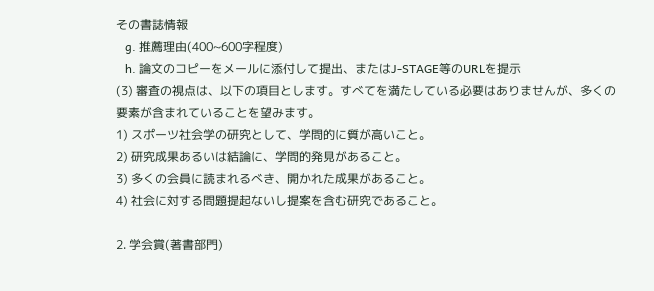その書誌情報
   g. 推薦理由(400~600字程度)
   h. 論文のコピーをメールに添付して提出、またはJ-STAGE等のURLを提示
(3) 審査の視点は、以下の項目とします。すべてを満たしている必要はありませんが、多くの要素が含まれていることを望みます。
1) スポーツ社会学の研究として、学問的に質が高いこと。
2) 研究成果あるいは結論に、学問的発見があること。
3) 多くの会員に読まれるべき、開かれた成果があること。
4) 社会に対する問題提起ないし提案を含む研究であること。

2. 学会賞(著書部門)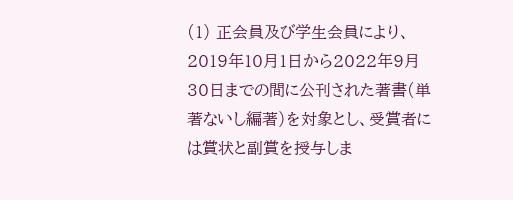(1) 正会員及び学生会員により、2019年10月1日から2022年9月30日までの間に公刊された著書(単著ないし編著)を対象とし、受賞者には賞状と副賞を授与しま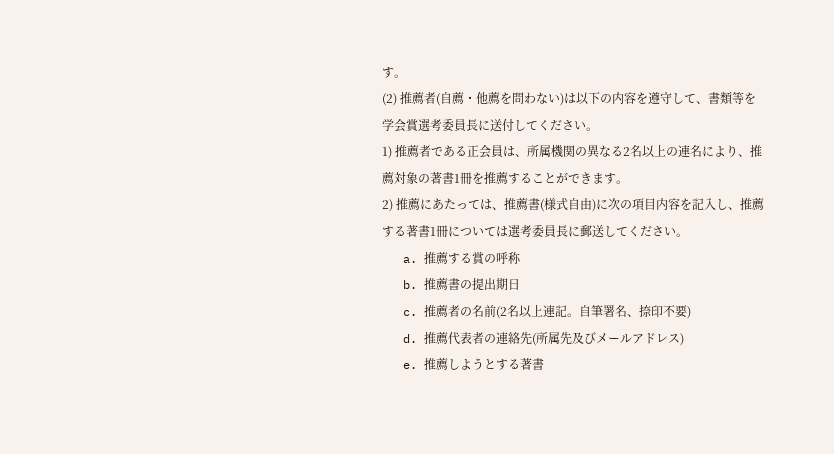す。
(2) 推薦者(自薦・他薦を問わない)は以下の内容を遵守して、書類等を学会賞選考委員長に送付してください。
1) 推薦者である正会員は、所属機関の異なる2名以上の連名により、推薦対象の著書1冊を推薦することができます。
2) 推薦にあたっては、推薦書(様式自由)に次の項目内容を記入し、推薦する著書1冊については選考委員長に郵送してください。
   a. 推薦する賞の呼称
   b. 推薦書の提出期日
   c. 推薦者の名前(2名以上連記。自筆署名、捺印不要)
   d. 推薦代表者の連絡先(所属先及びメールアドレス)
   e. 推薦しようとする著書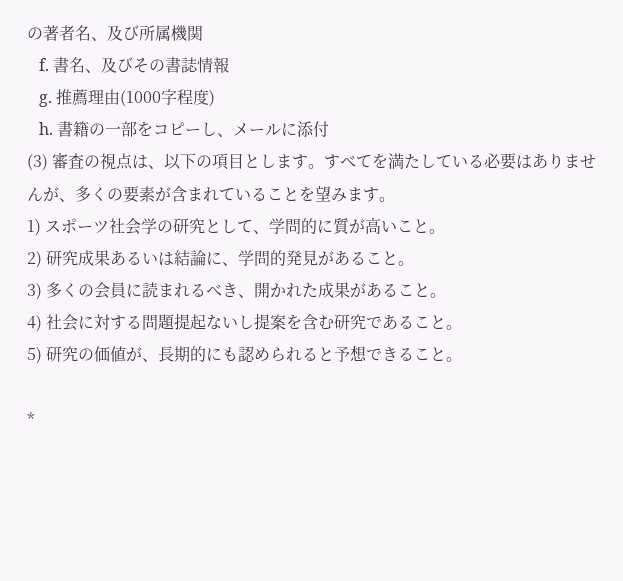の著者名、及び所属機関
   f. 書名、及びその書誌情報
   g. 推薦理由(1000字程度)
   h. 書籍の一部をコピーし、メールに添付
(3) 審査の視点は、以下の項目とします。すべてを満たしている必要はありませんが、多くの要素が含まれていることを望みます。
1) スポーツ社会学の研究として、学問的に質が高いこと。
2) 研究成果あるいは結論に、学問的発見があること。
3) 多くの会員に読まれるべき、開かれた成果があること。
4) 社会に対する問題提起ないし提案を含む研究であること。
5) 研究の価値が、長期的にも認められると予想できること。

*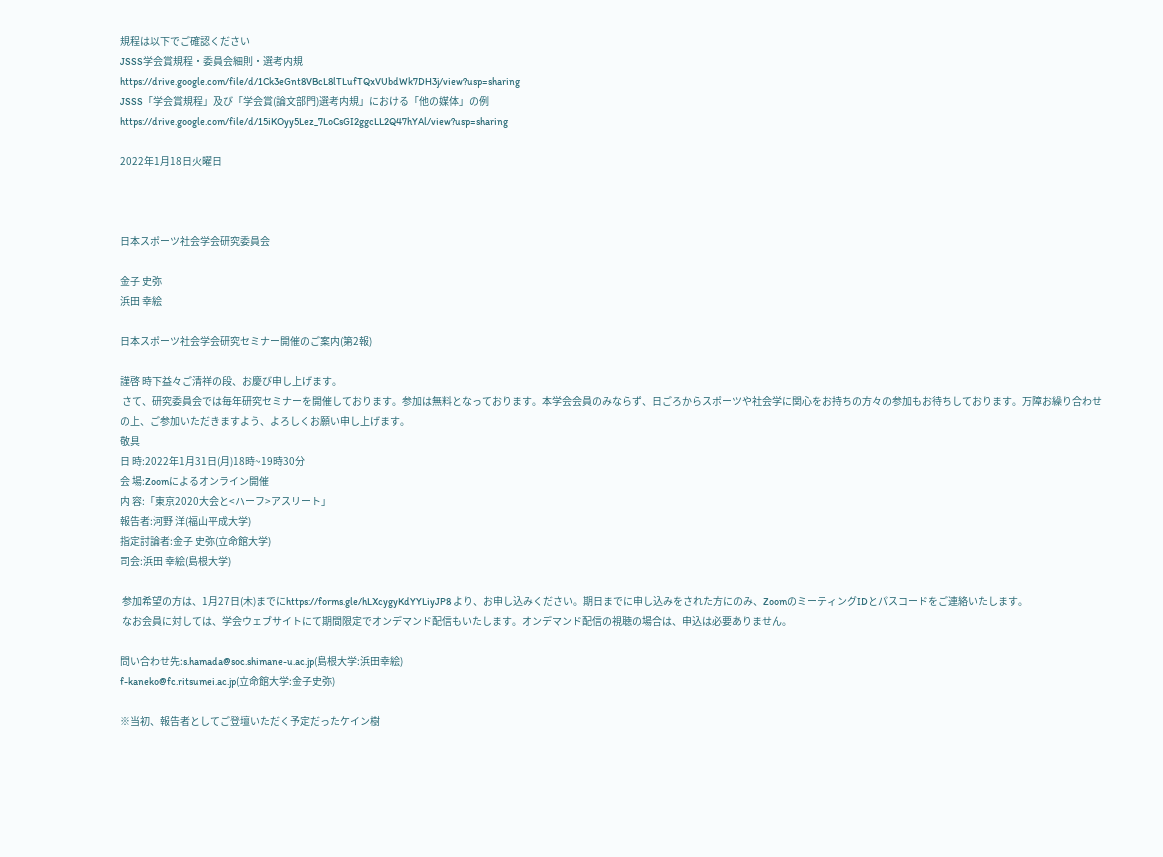規程は以下でご確認ください
JSSS学会賞規程・委員会細則・選考内規
https://drive.google.com/file/d/1Ck3eGnt8VBcL8lTLufTQxVUbdWk7DH3j/view?usp=sharing
JSSS「学会賞規程」及び「学会賞(論文部門)選考内規」における「他の媒体」の例
https://drive.google.com/file/d/15iKOyy5Lez_7LoCsGI2ggcLL2Q47hYAl/view?usp=sharing

2022年1月18日火曜日



日本スポーツ社会学会研究委員会

金子 史弥
浜田 幸絵

日本スポーツ社会学会研究セミナー開催のご案内(第2報)

謹啓 時下益々ご清祥の段、お慶び申し上げます。
 さて、研究委員会では毎年研究セミナーを開催しております。参加は無料となっております。本学会会員のみならず、日ごろからスポーツや社会学に関心をお持ちの方々の参加もお待ちしております。万障お繰り合わせの上、ご参加いただきますよう、よろしくお願い申し上げます。
敬具
日 時:2022年1月31日(月)18時~19時30分
会 場:Zoomによるオンライン開催
内 容:「東京2020大会と<ハーフ>アスリート」
報告者:河野 洋(福山平成大学)
指定討論者:金子 史弥(立命館大学)
司会:浜田 幸絵(島根大学)

 参加希望の方は、1月27日(木)までにhttps://forms.gle/hLXcygyKdYYLiyJP8 より、お申し込みください。期日までに申し込みをされた方にのみ、ZoomのミーティングIDとパスコードをご連絡いたします。
 なお会員に対しては、学会ウェブサイトにて期間限定でオンデマンド配信もいたします。オンデマンド配信の視聴の場合は、申込は必要ありません。

問い合わせ先:s.hamada@soc.shimane-u.ac.jp(島根大学:浜田幸絵)
f-kaneko@fc.ritsumei.ac.jp(立命館大学:金子史弥)

※当初、報告者としてご登壇いただく予定だったケイン樹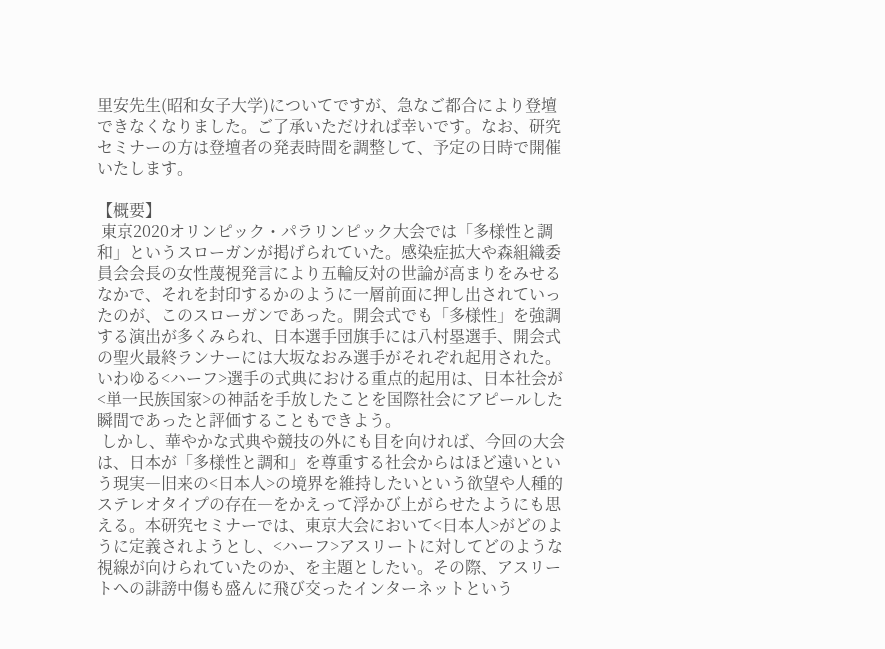里安先生(昭和女子大学)についてですが、急なご都合により登壇できなくなりました。ご了承いただければ幸いです。なお、研究セミナーの方は登壇者の発表時間を調整して、予定の日時で開催いたします。

【概要】
 東京2020オリンピック・パラリンピック大会では「多様性と調和」というスローガンが掲げられていた。感染症拡大や森組織委員会会長の女性蔑視発言により五輪反対の世論が高まりをみせるなかで、それを封印するかのように一層前面に押し出されていったのが、このスローガンであった。開会式でも「多様性」を強調する演出が多くみられ、日本選手団旗手には八村塁選手、開会式の聖火最終ランナーには大坂なおみ選手がそれぞれ起用された。いわゆる<ハーフ>選手の式典における重点的起用は、日本社会が<単一民族国家>の神話を手放したことを国際社会にアピールした瞬間であったと評価することもできよう。
 しかし、華やかな式典や競技の外にも目を向ければ、今回の大会は、日本が「多様性と調和」を尊重する社会からはほど遠いという現実―旧来の<日本人>の境界を維持したいという欲望や人種的ステレオタイプの存在―をかえって浮かび上がらせたようにも思える。本研究セミナーでは、東京大会において<日本人>がどのように定義されようとし、<ハーフ>アスリートに対してどのような視線が向けられていたのか、を主題としたい。その際、アスリートへの誹謗中傷も盛んに飛び交ったインターネットという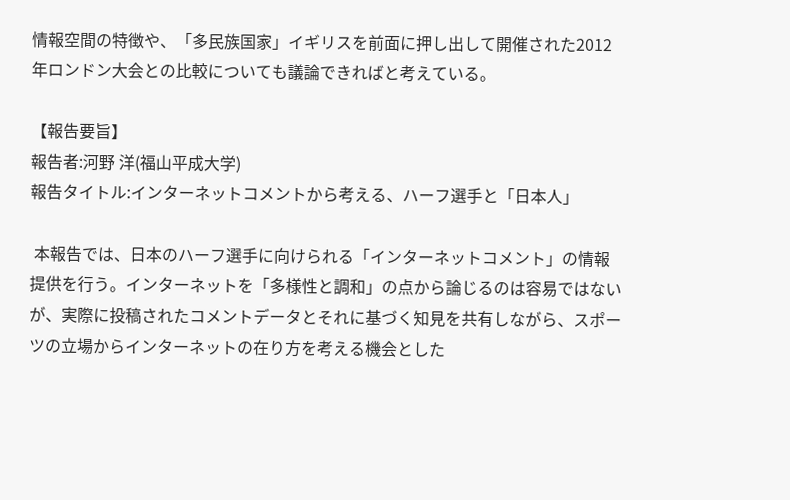情報空間の特徴や、「多民族国家」イギリスを前面に押し出して開催された2012年ロンドン大会との比較についても議論できればと考えている。

【報告要旨】
報告者:河野 洋(福山平成大学)
報告タイトル:インターネットコメントから考える、ハーフ選手と「日本人」

 本報告では、日本のハーフ選手に向けられる「インターネットコメント」の情報提供を行う。インターネットを「多様性と調和」の点から論じるのは容易ではないが、実際に投稿されたコメントデータとそれに基づく知見を共有しながら、スポーツの立場からインターネットの在り方を考える機会とした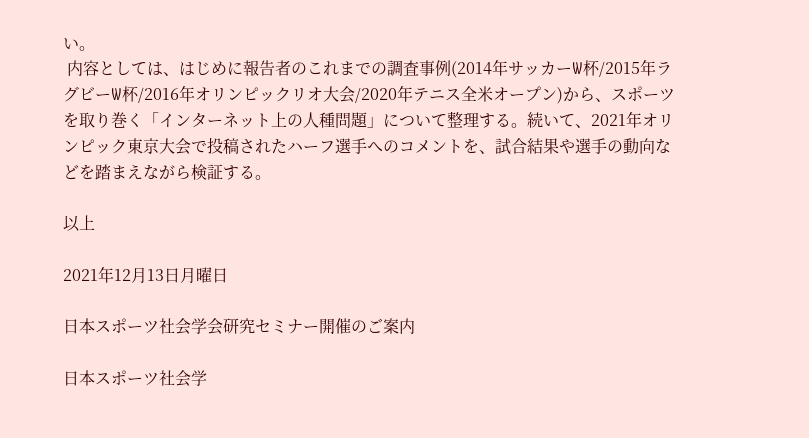い。
 内容としては、はじめに報告者のこれまでの調査事例(2014年サッカーW杯/2015年ラグビーW杯/2016年オリンピックリオ大会/2020年テニス全米オープン)から、スポーツを取り巻く「インターネット上の人種問題」について整理する。続いて、2021年オリンピック東京大会で投稿されたハーフ選手へのコメントを、試合結果や選手の動向などを踏まえながら検証する。

以上

2021年12月13日月曜日

日本スポーツ社会学会研究セミナー開催のご案内

日本スポーツ社会学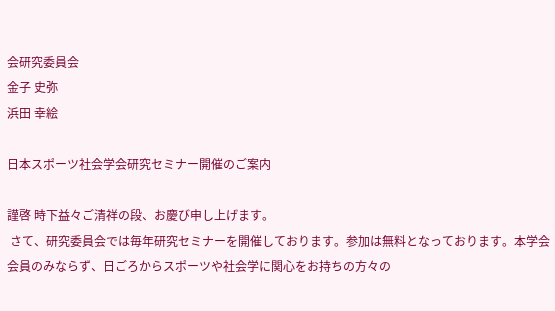会研究委員会
金子 史弥
浜田 幸絵

日本スポーツ社会学会研究セミナー開催のご案内

謹啓 時下益々ご清祥の段、お慶び申し上げます。
 さて、研究委員会では毎年研究セミナーを開催しております。参加は無料となっております。本学会会員のみならず、日ごろからスポーツや社会学に関心をお持ちの方々の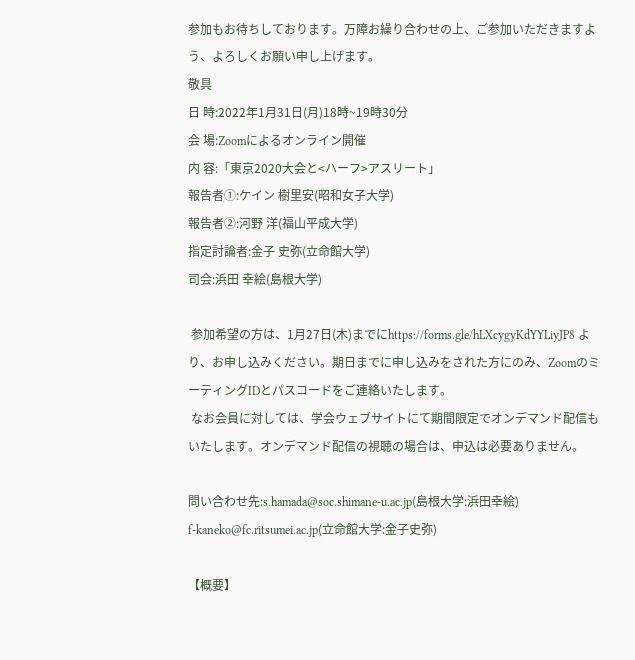参加もお待ちしております。万障お繰り合わせの上、ご参加いただきますよう、よろしくお願い申し上げます。
敬具
日 時:2022年1月31日(月)18時~19時30分
会 場:Zoomによるオンライン開催
内 容:「東京2020大会と<ハーフ>アスリート」
報告者①:ケイン 樹里安(昭和女子大学)
報告者②:河野 洋(福山平成大学)
指定討論者:金子 史弥(立命館大学)
司会:浜田 幸絵(島根大学)

 参加希望の方は、1月27日(木)までにhttps://forms.gle/hLXcygyKdYYLiyJP8 より、お申し込みください。期日までに申し込みをされた方にのみ、ZoomのミーティングIDとパスコードをご連絡いたします。
 なお会員に対しては、学会ウェブサイトにて期間限定でオンデマンド配信もいたします。オンデマンド配信の視聴の場合は、申込は必要ありません。

問い合わせ先:s.hamada@soc.shimane-u.ac.jp(島根大学:浜田幸絵)
f-kaneko@fc.ritsumei.ac.jp(立命館大学:金子史弥)

【概要】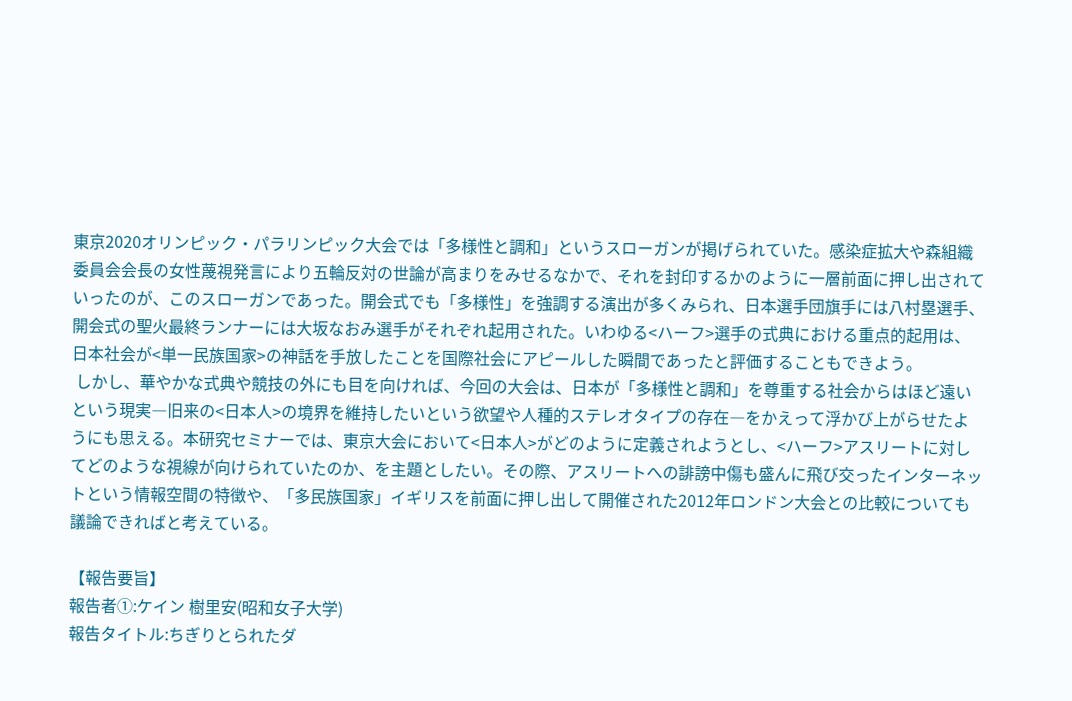東京2020オリンピック・パラリンピック大会では「多様性と調和」というスローガンが掲げられていた。感染症拡大や森組織委員会会長の女性蔑視発言により五輪反対の世論が高まりをみせるなかで、それを封印するかのように一層前面に押し出されていったのが、このスローガンであった。開会式でも「多様性」を強調する演出が多くみられ、日本選手団旗手には八村塁選手、開会式の聖火最終ランナーには大坂なおみ選手がそれぞれ起用された。いわゆる<ハーフ>選手の式典における重点的起用は、日本社会が<単一民族国家>の神話を手放したことを国際社会にアピールした瞬間であったと評価することもできよう。
 しかし、華やかな式典や競技の外にも目を向ければ、今回の大会は、日本が「多様性と調和」を尊重する社会からはほど遠いという現実―旧来の<日本人>の境界を維持したいという欲望や人種的ステレオタイプの存在―をかえって浮かび上がらせたようにも思える。本研究セミナーでは、東京大会において<日本人>がどのように定義されようとし、<ハーフ>アスリートに対してどのような視線が向けられていたのか、を主題としたい。その際、アスリートへの誹謗中傷も盛んに飛び交ったインターネットという情報空間の特徴や、「多民族国家」イギリスを前面に押し出して開催された2012年ロンドン大会との比較についても議論できればと考えている。

【報告要旨】
報告者①:ケイン 樹里安(昭和女子大学)
報告タイトル:ちぎりとられたダ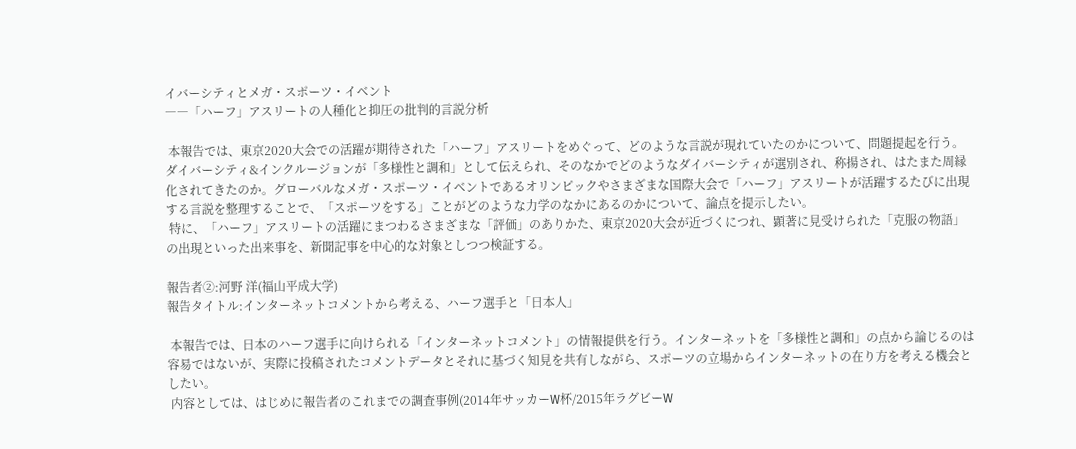イバーシティとメガ・スポーツ・イベント
――「ハーフ」アスリートの人種化と抑圧の批判的言説分析

 本報告では、東京2020大会での活躍が期待された「ハーフ」アスリートをめぐって、どのような言説が現れていたのかについて、問題提起を行う。ダイバーシティ&インクルージョンが「多様性と調和」として伝えられ、そのなかでどのようなダイバーシティが選別され、称揚され、はたまた周縁化されてきたのか。グローバルなメガ・スポーツ・イベントであるオリンピックやさまざまな国際大会で「ハーフ」アスリートが活躍するたびに出現する言説を整理することで、「スポーツをする」ことがどのような力学のなかにあるのかについて、論点を提示したい。
 特に、「ハーフ」アスリートの活躍にまつわるさまざまな「評価」のありかた、東京2020大会が近づくにつれ、顕著に見受けられた「克服の物語」の出現といった出来事を、新聞記事を中心的な対象としつつ検証する。

報告者②:河野 洋(福山平成大学)
報告タイトル:インターネットコメントから考える、ハーフ選手と「日本人」

 本報告では、日本のハーフ選手に向けられる「インターネットコメント」の情報提供を行う。インターネットを「多様性と調和」の点から論じるのは容易ではないが、実際に投稿されたコメントデータとそれに基づく知見を共有しながら、スポーツの立場からインターネットの在り方を考える機会としたい。
 内容としては、はじめに報告者のこれまでの調査事例(2014年サッカーW杯/2015年ラグビーW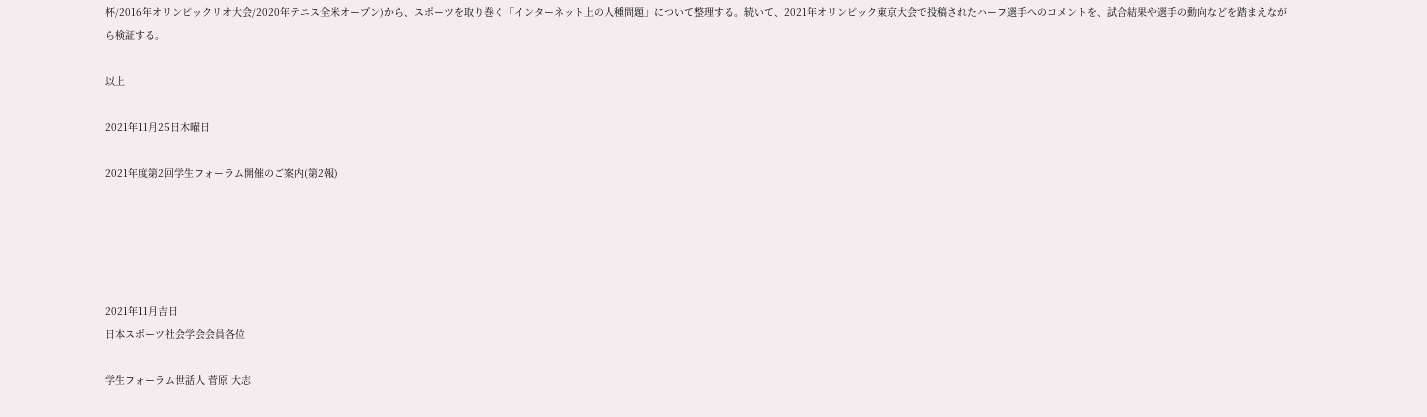杯/2016年オリンピックリオ大会/2020年テニス全米オープン)から、スポーツを取り巻く「インターネット上の人種問題」について整理する。続いて、2021年オリンピック東京大会で投稿されたハーフ選手へのコメントを、試合結果や選手の動向などを踏まえながら検証する。

以上

2021年11月25日木曜日

2021年度第2回学生フォーラム開催のご案内(第2報)





2021年11月吉日
日本スポーツ社会学会会員各位

学生フォーラム世話人 菅原 大志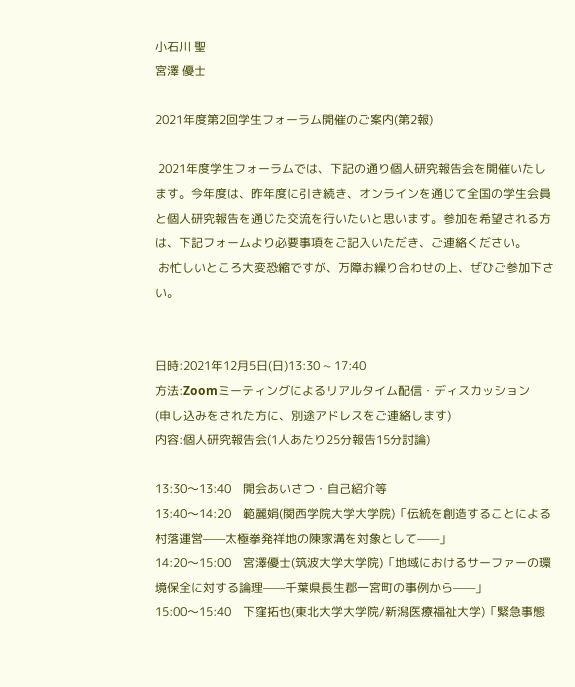小石川 聖
宮澤 優士

2021年度第2回学生フォーラム開催のご案内(第2報)

 2021年度学生フォーラムでは、下記の通り個人研究報告会を開催いたします。今年度は、昨年度に引き続き、オンラインを通じて全国の学生会員と個人研究報告を通じた交流を行いたいと思います。参加を希望される方は、下記フォームより必要事項をご記入いただき、ご連絡ください。
 お忙しいところ大変恐縮ですが、万障お繰り合わせの上、ぜひご参加下さい。


日時:2021年12月5日(日)13:30 ~ 17:40
方法:Zoomミーティングによるリアルタイム配信・ディスカッション
(申し込みをされた方に、別途アドレスをご連絡します)
内容:個人研究報告会(1人あたり25分報告15分討論)

13:30〜13:40    開会あいさつ・自己紹介等
13:40〜14:20    範麗娟(関西学院大学大学院)「伝統を創造することによる村落運営——太極拳発祥地の陳家溝を対象として——」
14:20〜15:00    宮澤優士(筑波大学大学院)「地域におけるサーファーの環境保全に対する論理——千葉県長生郡一宮町の事例から——」
15:00〜15:40    下窪拓也(東北大学大学院/新潟医療福祉大学)「緊急事態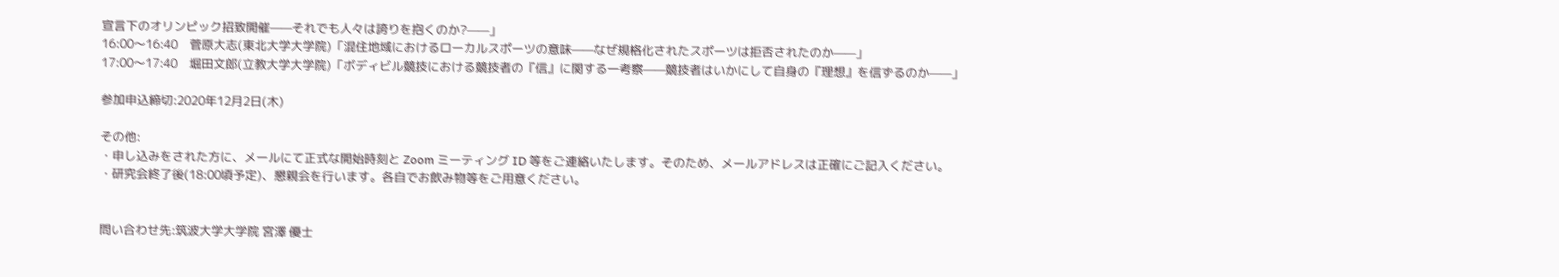宣言下のオリンピック招致開催——それでも人々は誇りを抱くのか?——」
16:00〜16:40    菅原大志(東北大学大学院)「混住地域におけるローカルスポーツの意味——なぜ規格化されたスポーツは拒否されたのか——」
17:00〜17:40    堀田文郎(立教大学大学院)「ボディビル競技における競技者の『信』に関する一考察——競技者はいかにして自身の『理想』を信ずるのか——」

参加申込締切:2020年12月2日(木)

その他:
・申し込みをされた方に、メールにて正式な開始時刻と Zoom ミーティング ID 等をご連絡いたします。そのため、メールアドレスは正確にご記入ください。
・研究会終了後(18:00頃予定)、懇親会を行います。各自でお飲み物等をご用意ください。


問い合わせ先:筑波大学大学院 宮澤 優士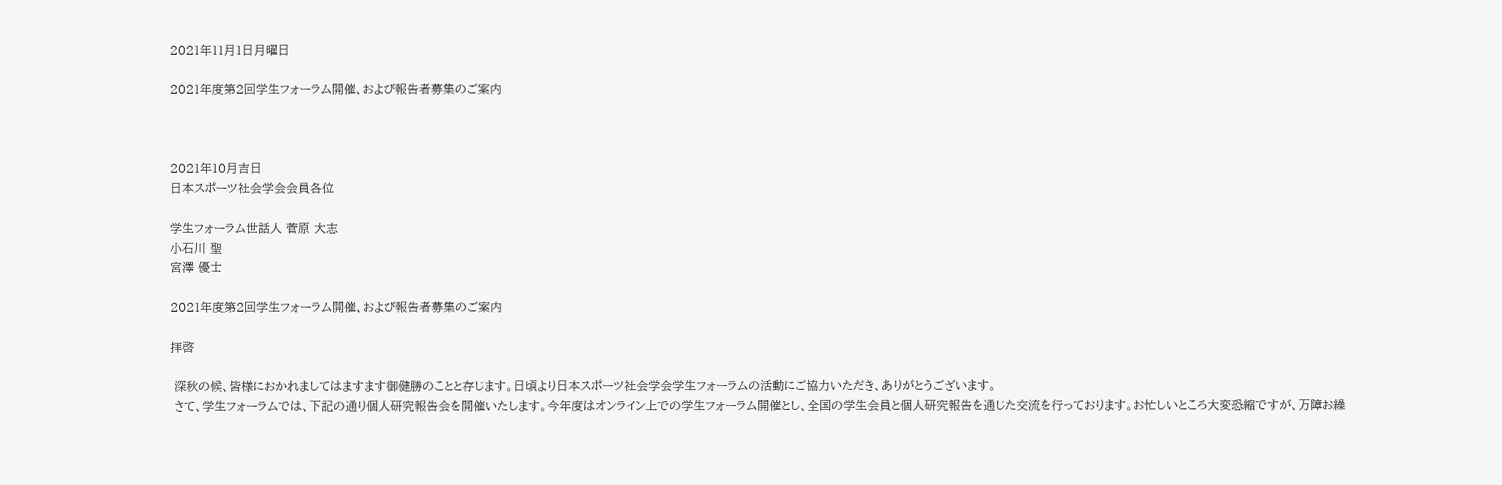2021年11月1日月曜日

2021年度第2回学生フォーラム開催、および報告者募集のご案内



2021年10月吉日
日本スポーツ社会学会会員各位

学生フォーラム世話人 菅原 大志
小石川 聖
宮澤 優士

2021年度第2回学生フォーラム開催、および報告者募集のご案内

拝啓

 深秋の候、皆様におかれましてはますます御健勝のことと存じます。日頃より日本スポーツ社会学会学生フォーラムの活動にご協力いただき、ありがとうございます。
 さて、学生フォーラムでは、下記の通り個人研究報告会を開催いたします。今年度はオンライン上での学生フォーラム開催とし、全国の学生会員と個人研究報告を通じた交流を行っております。お忙しいところ大変恐縮ですが、万障お繰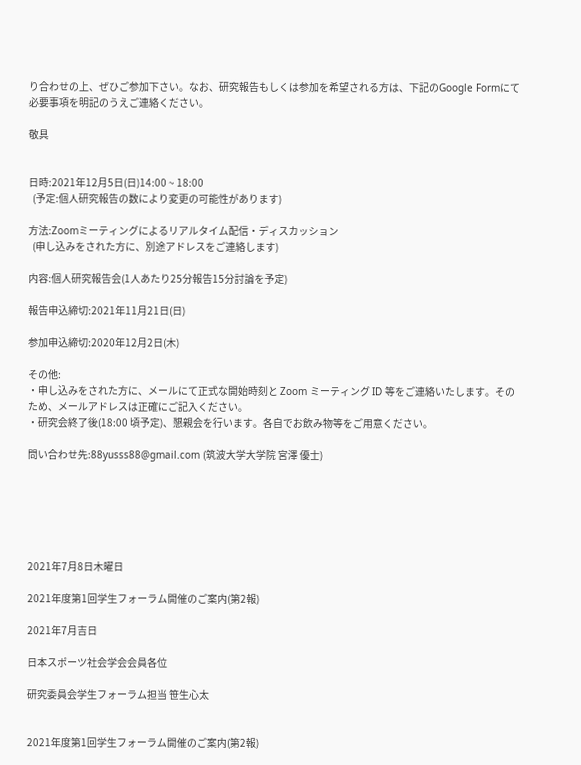り合わせの上、ぜひご参加下さい。なお、研究報告もしくは参加を希望される方は、下記のGoogle Formにて必要事項を明記のうえご連絡ください。

敬具


日時:2021年12月5日(日)14:00 ~ 18:00
  (予定:個人研究報告の数により変更の可能性があります)

方法:Zoomミーティングによるリアルタイム配信・ディスカッション
  (申し込みをされた方に、別途アドレスをご連絡します)

内容:個人研究報告会(1人あたり25分報告15分討論を予定)

報告申込締切:2021年11月21日(日)

参加申込締切:2020年12月2日(木)

その他:
・申し込みをされた方に、メールにて正式な開始時刻と Zoom ミーティング ID 等をご連絡いたします。そのため、メールアドレスは正確にご記入ください。
・研究会終了後(18:00 頃予定)、懇親会を行います。各自でお飲み物等をご用意ください。

問い合わせ先:88yusss88@gmail.com (筑波大学大学院 宮澤 優士)






2021年7月8日木曜日

2021年度第1回学生フォーラム開催のご案内(第2報)

2021年7月吉日

日本スポーツ社会学会会員各位

研究委員会学生フォーラム担当 笹生心太


2021年度第1回学生フォーラム開催のご案内(第2報)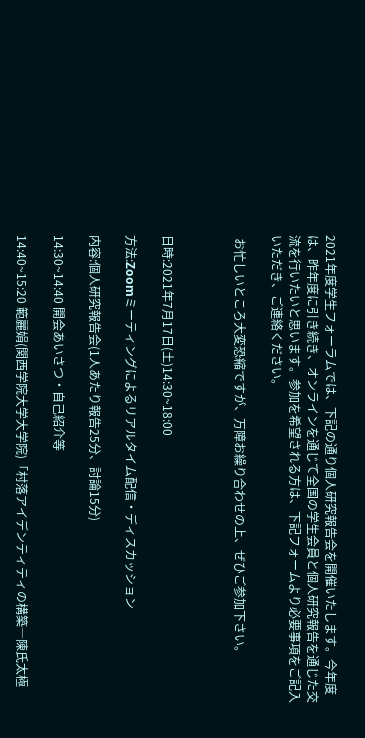2021年度学生フォーラムでは、下記の通り個人研究報告会を開催いたします。今年度は、昨年度に引き続き、オンラインを通じて全国の学生会員と個人研究報告を通じた交流を行いたいと思います。参加を希望される方は、下記フォームより必要事項をご記入いただき、ご連絡ください。

 お忙しいところ大変恐縮ですが、万障お繰り合わせの上、ぜひご参加下さい。



日時:2021年7月17日(土)14:30~18:00

方法:Zoomミーティングによるリアルタイム配信・ディスカッション

内容:個人研究報告会(1人あたり報告25分、討論15分)

14:30~14:40 開会あいさつ・自己紹介等

14:40~15:20 範麗娟(関西学院大学大学院)「村落アイデンティティの構築―陳氏太極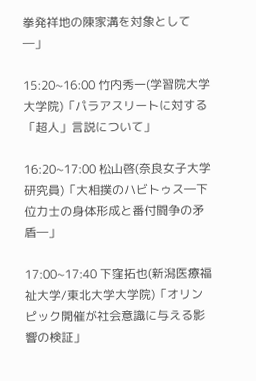拳発祥地の陳家溝を対象として―」

15:20~16:00 竹内秀一(学習院大学大学院)「パラアスリートに対する「超人」言説について」

16:20~17:00 松山啓(奈良女子大学研究員)「大相撲のハビトゥス―下位力士の身体形成と番付闘争の矛盾―」

17:00~17:40 下窪拓也(新潟医療福祉大学/東北大学大学院)「オリンピック開催が社会意識に与える影響の検証」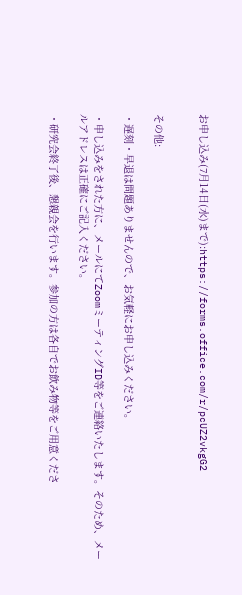お申し込み(7月14日(水)まで):https://forms.office.com/r/pcUZ2vkgG2


その他:

・遅刻・早退は問題ありませんので、お気軽にお申し込みください。

・申し込みをされた方に、メールにてZoomミーティングID等をご連絡いたします。そのため、メールアドレスは正確にご記入ください。

・研究会終了後、懇親会を行います。参加の方は各自でお飲み物等をご用意くださ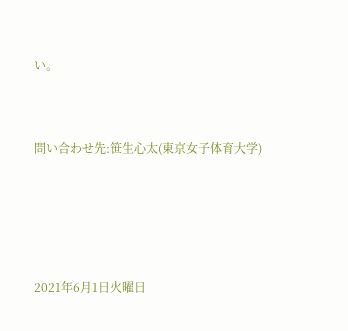い。


問い合わせ先:笹生心太(東京女子体育大学)




2021年6月1日火曜日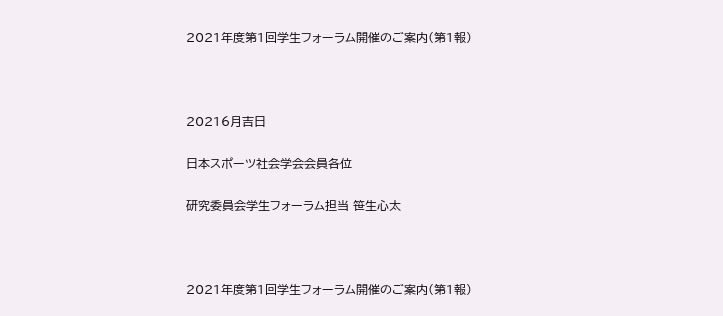2021年度第1回学生フォーラム開催のご案内(第1報)



20216月吉日

日本スポーツ社会学会会員各位

研究委員会学生フォーラム担当 笹生心太



2021年度第1回学生フォーラム開催のご案内(第1報)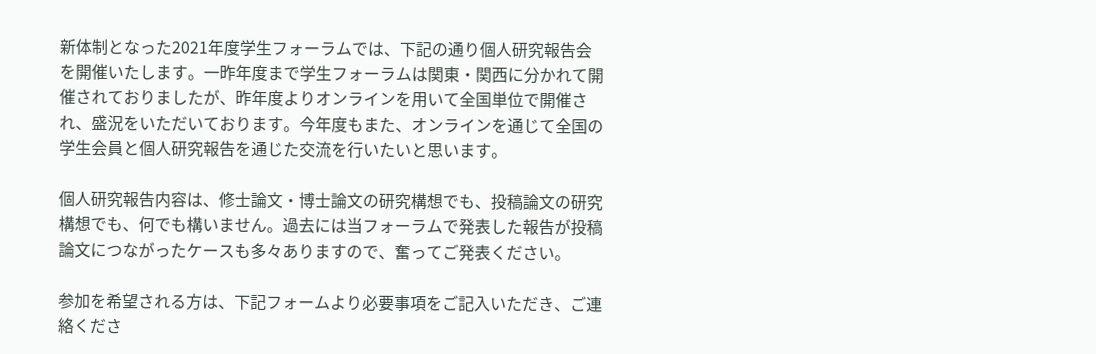新体制となった2021年度学生フォーラムでは、下記の通り個人研究報告会を開催いたします。一昨年度まで学生フォーラムは関東・関西に分かれて開催されておりましたが、昨年度よりオンラインを用いて全国単位で開催され、盛況をいただいております。今年度もまた、オンラインを通じて全国の学生会員と個人研究報告を通じた交流を行いたいと思います。

個人研究報告内容は、修士論文・博士論文の研究構想でも、投稿論文の研究構想でも、何でも構いません。過去には当フォーラムで発表した報告が投稿論文につながったケースも多々ありますので、奮ってご発表ください。

参加を希望される方は、下記フォームより必要事項をご記入いただき、ご連絡くださ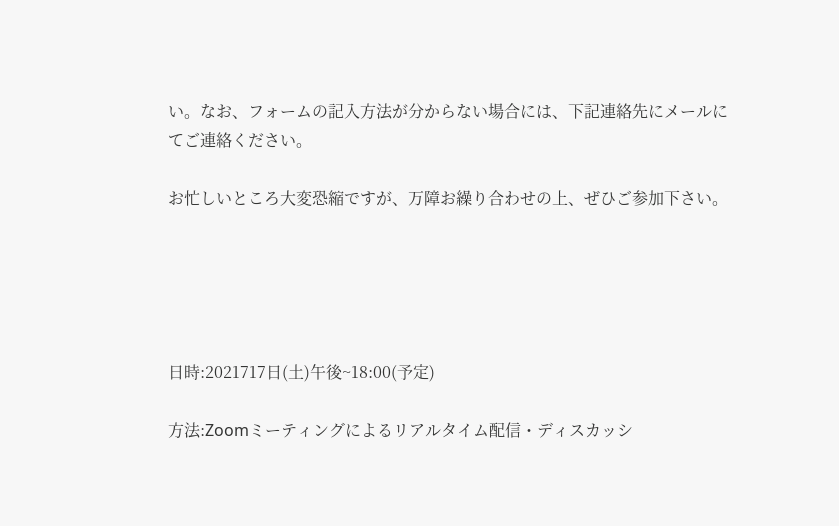い。なお、フォームの記入方法が分からない場合には、下記連絡先にメールにてご連絡ください。

お忙しいところ大変恐縮ですが、万障お繰り合わせの上、ぜひご参加下さい。





日時:2021717日(土)午後~18:00(予定)

方法:Zoomミーティングによるリアルタイム配信・ディスカッシ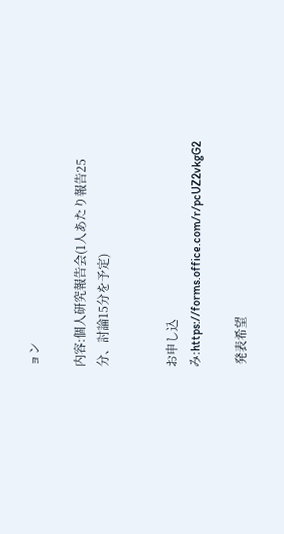ョン

内容:個人研究報告会(1人あたり報告25分、討論15分を予定)


お申し込み:https://forms.office.com/r/pcUZ2vkgG2

 発表希望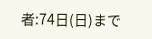者:74日(日)まで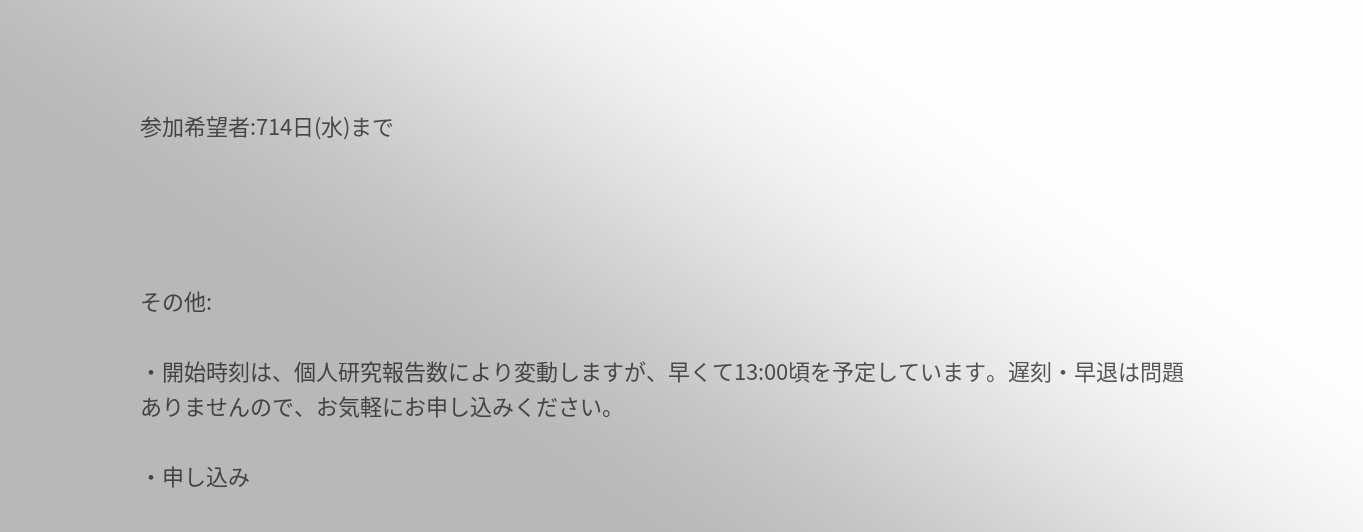参加希望者:714日(水)まで




その他:

・開始時刻は、個人研究報告数により変動しますが、早くて13:00頃を予定しています。遅刻・早退は問題ありませんので、お気軽にお申し込みください。

・申し込み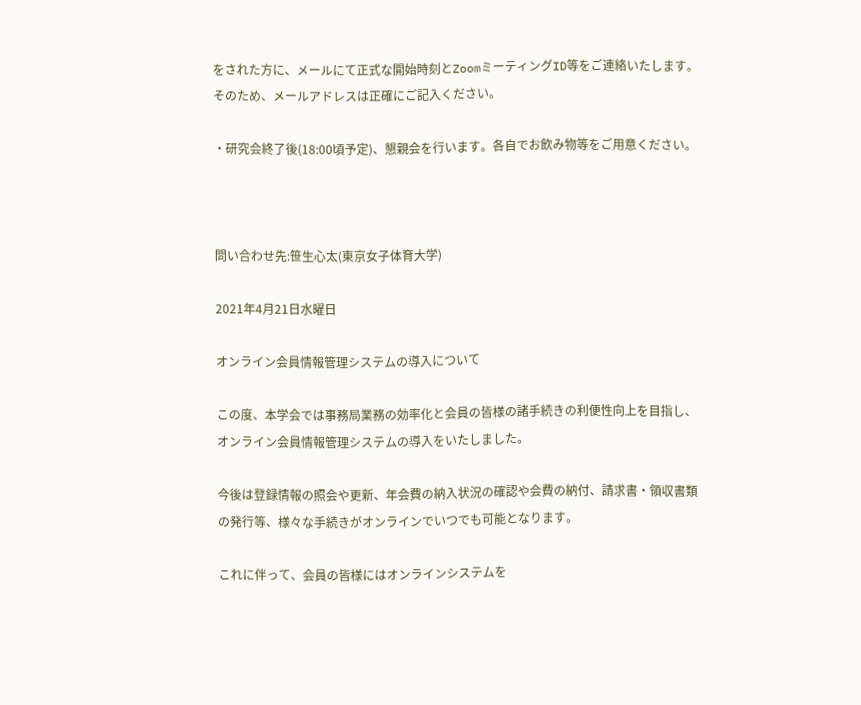をされた方に、メールにて正式な開始時刻とZoomミーティングID等をご連絡いたします。そのため、メールアドレスは正確にご記入ください。

・研究会終了後(18:00頃予定)、懇親会を行います。各自でお飲み物等をご用意ください。



問い合わせ先:笹生心太(東京女子体育大学)

2021年4月21日水曜日

オンライン会員情報管理システムの導入について

この度、本学会では事務局業務の効率化と会員の皆様の諸手続きの利便性向上を目指し、オンライン会員情報管理システムの導入をいたしました。

今後は登録情報の照会や更新、年会費の納入状況の確認や会費の納付、請求書・領収書類の発行等、様々な手続きがオンラインでいつでも可能となります。

これに伴って、会員の皆様にはオンラインシステムを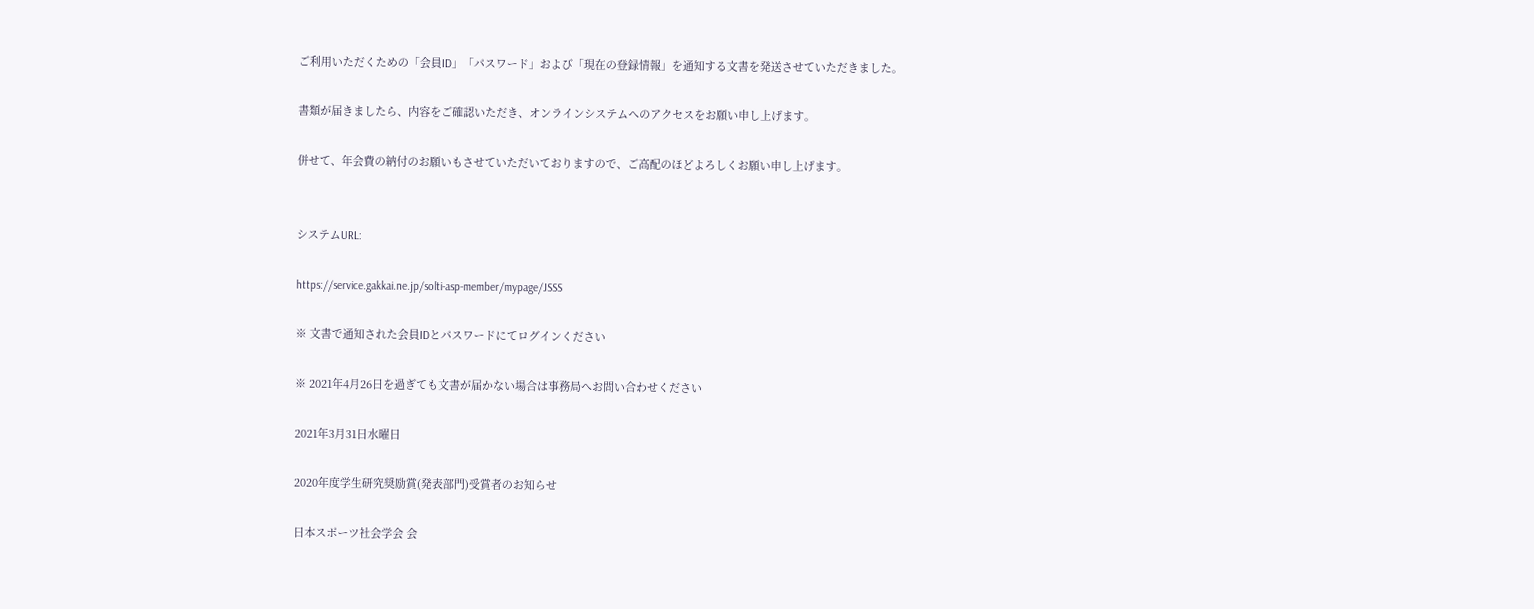ご利用いただくための「会員ID」「パスワード」および「現在の登録情報」を通知する文書を発送させていただきました。

書類が届きましたら、内容をご確認いただき、オンラインシステムへのアクセスをお願い申し上げます。

併せて、年会費の納付のお願いもさせていただいておりますので、ご高配のほどよろしくお願い申し上げます。


システムURL:

https://service.gakkai.ne.jp/solti-asp-member/mypage/JSSS

※ 文書で通知された会員IDとパスワードにてログインください

※ 2021年4月26日を過ぎても文書が届かない場合は事務局へお問い合わせください

2021年3月31日水曜日

2020年度学生研究奨励賞(発表部門)受賞者のお知らせ

日本スポーツ社会学会 会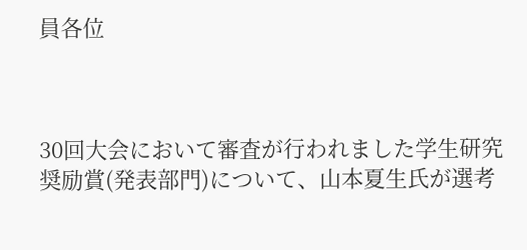員各位



30回大会において審査が行われました学生研究奨励賞(発表部門)について、山本夏生氏が選考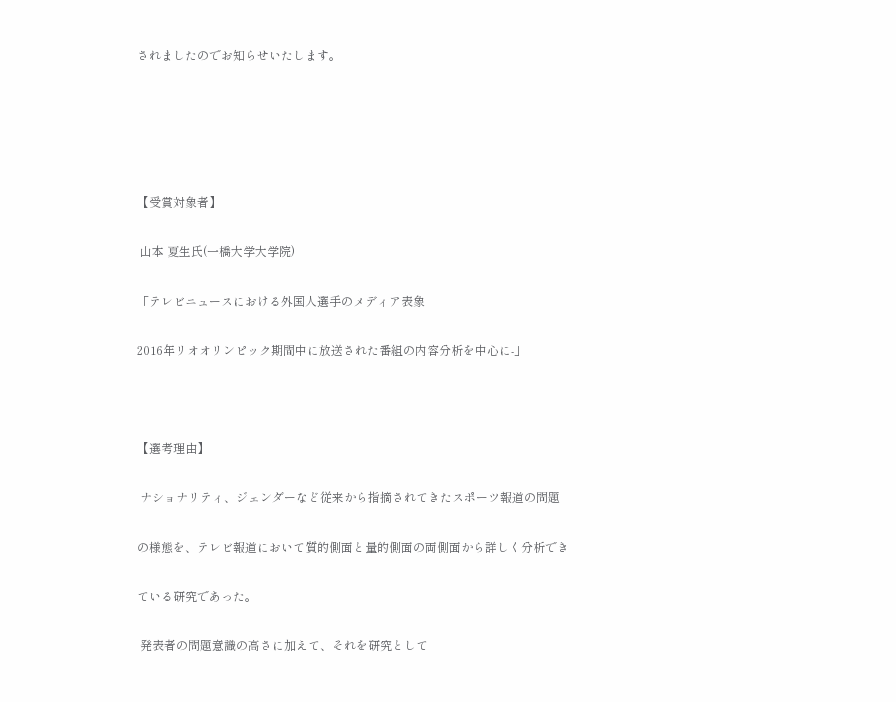されましたのでお知らせいたします。





【受賞対象者】

 山本 夏生氏(一橋大学大学院)

「テレビニュースにおける外国人選手のメディア表象

2016年リオオリンピック期間中に放送された番組の内容分析を中心に-」



【選考理由】

 ナショナリティ、ジェンダーなど従来から指摘されてきたスポーツ報道の問題

の様態を、テレビ報道において質的側面と量的側面の両側面から詳しく分析でき

ている研究であった。

 発表者の問題意識の高さに加えて、それを研究として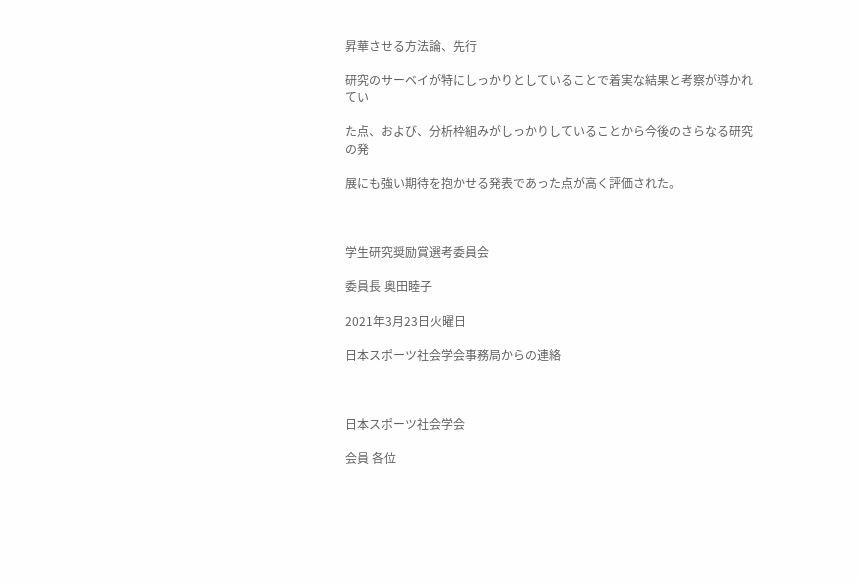昇華させる方法論、先行

研究のサーベイが特にしっかりとしていることで着実な結果と考察が導かれてい

た点、および、分析枠組みがしっかりしていることから今後のさらなる研究の発

展にも強い期待を抱かせる発表であった点が高く評価された。



学生研究奨励賞選考委員会

委員長 奥田睦子

2021年3月23日火曜日

日本スポーツ社会学会事務局からの連絡



日本スポーツ社会学会

会員 各位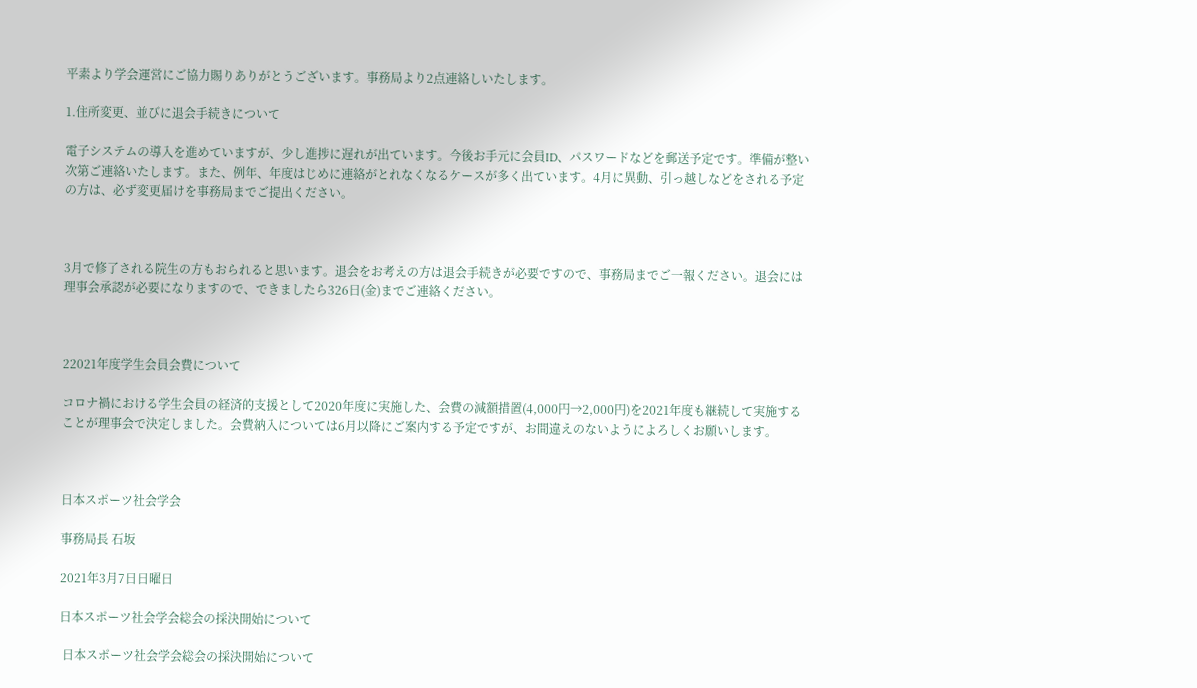平素より学会運営にご協力賜りありがとうございます。事務局より2点連絡しいたします。

1.住所変更、並びに退会手続きについて

電子システムの導入を進めていますが、少し進捗に遅れが出ています。今後お手元に会員ID、パスワードなどを郵送予定です。準備が整い次第ご連絡いたします。また、例年、年度はじめに連絡がとれなくなるケースが多く出ています。4月に異動、引っ越しなどをされる予定の方は、必ず変更届けを事務局までご提出ください。



3月で修了される院生の方もおられると思います。退会をお考えの方は退会手続きが必要ですので、事務局までご一報ください。退会には理事会承認が必要になりますので、できましたら326日(金)までご連絡ください。



22021年度学生会員会費について

コロナ禍における学生会員の経済的支援として2020年度に実施した、会費の減額措置(4,000円→2,000円)を2021年度も継続して実施することが理事会で決定しました。会費納入については6月以降にご案内する予定ですが、お間違えのないようによろしくお願いします。



日本スポーツ社会学会

事務局長 石坂

2021年3月7日日曜日

日本スポーツ社会学会総会の採決開始について

 日本スポーツ社会学会総会の採決開始について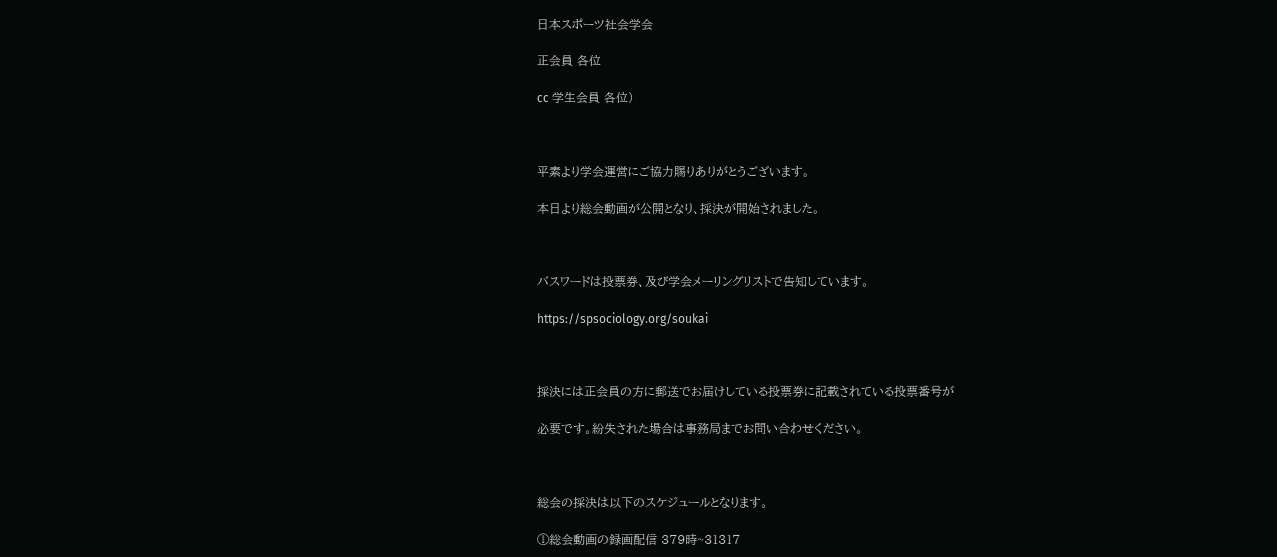日本スポーツ社会学会

正会員 各位

cc 学生会員 各位)



平素より学会運営にご協力賜りありがとうございます。

本日より総会動画が公開となり、採決が開始されました。



バスワードは投票券、及び学会メーリングリストで告知しています。

https://spsociology.org/soukai



採決には正会員の方に郵送でお届けしている投票券に記載されている投票番号が

必要です。紛失された場合は事務局までお問い合わせください。



総会の採決は以下のスケジュールとなります。

①総会動画の録画配信 379時~31317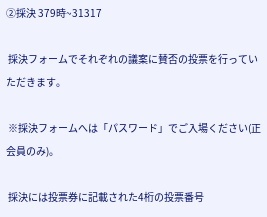②採決 379時~31317

 採決フォームでそれぞれの議案に賛否の投票を行っていただきます。

 ※採決フォームへは「パスワード」でご入場ください(正会員のみ)。

 採決には投票券に記載された4桁の投票番号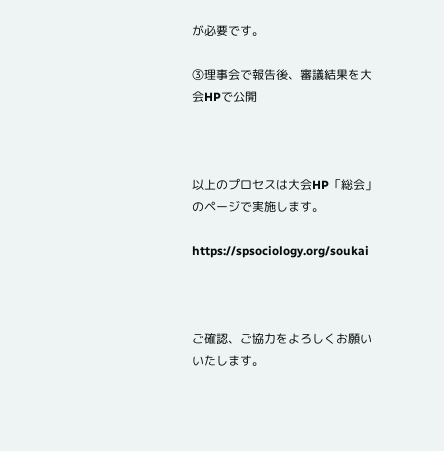が必要です。

③理事会で報告後、審議結果を大会HPで公開



以上のプロセスは大会HP「総会」のページで実施します。

https://spsociology.org/soukai



ご確認、ご協力をよろしくお願いいたします。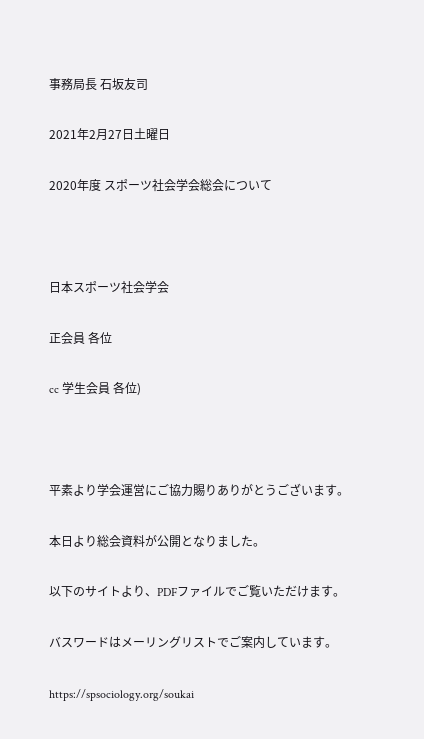事務局長 石坂友司

2021年2月27日土曜日

2020年度 スポーツ社会学会総会について



日本スポーツ社会学会

正会員 各位

cc 学生会員 各位)



平素より学会運営にご協力賜りありがとうございます。

本日より総会資料が公開となりました。

以下のサイトより、PDFファイルでご覧いただけます。

バスワードはメーリングリストでご案内しています。

https://spsociology.org/soukai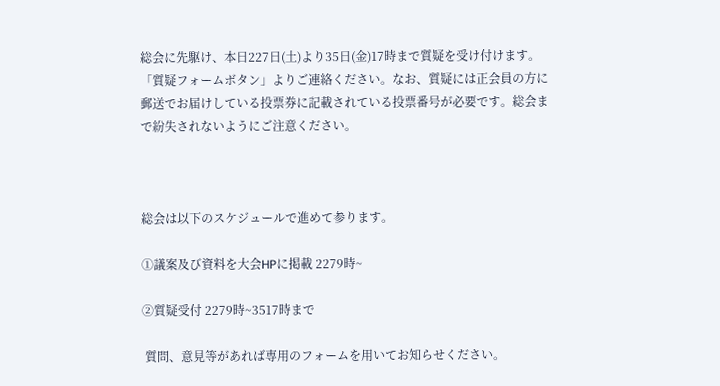総会に先駆け、本日227日(土)より35日(金)17時まで質疑を受け付けます。「質疑フォームボタン」よりご連絡ください。なお、質疑には正会員の方に郵送でお届けしている投票券に記載されている投票番号が必要です。総会まで紛失されないようにご注意ください。



総会は以下のスケジュールで進めて参ります。

①議案及び資料を大会HPに掲載 2279時~

②質疑受付 2279時~3517時まで

 質問、意見等があれば専用のフォームを用いてお知らせください。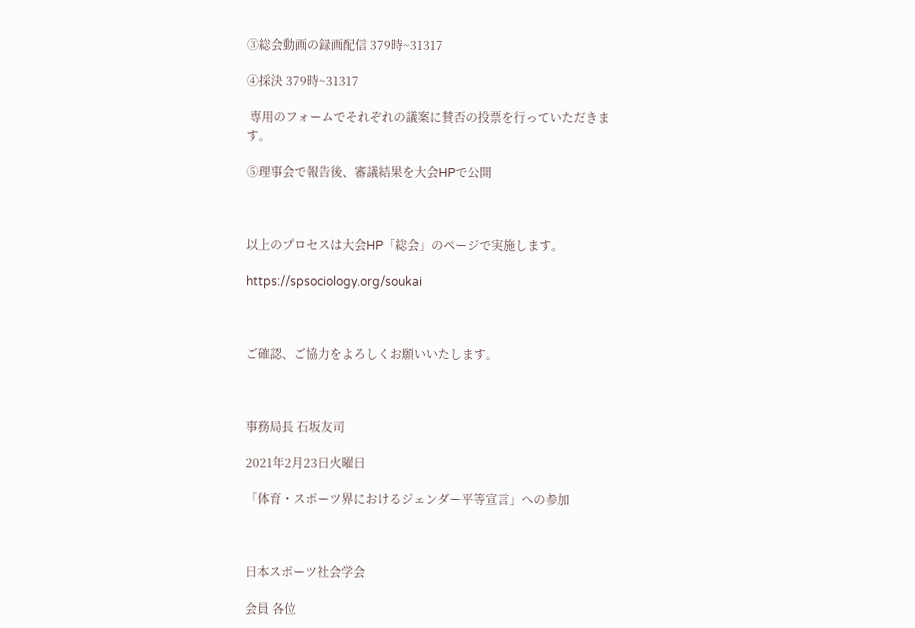③総会動画の録画配信 379時~31317

④採決 379時~31317

 専用のフォームでそれぞれの議案に賛否の投票を行っていただきます。

⑤理事会で報告後、審議結果を大会HPで公開



以上のプロセスは大会HP「総会」のページで実施します。

https://spsociology.org/soukai



ご確認、ご協力をよろしくお願いいたします。



事務局長 石坂友司

2021年2月23日火曜日

「体育・スポーツ界におけるジェンダー平等宣言」への参加



日本スポーツ社会学会

会員 各位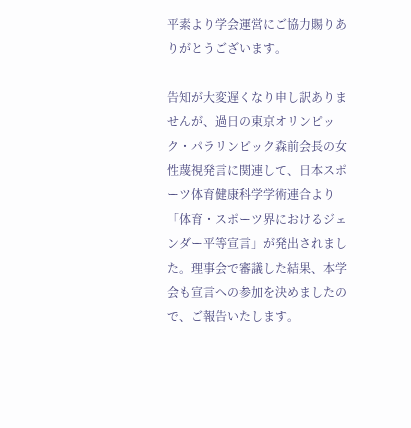平素より学会運営にご協力賜りありがとうございます。

告知が大変遅くなり申し訳ありませんが、過日の東京オリンピック・パラリンピック森前会長の女性蔑視発言に関連して、日本スポーツ体育健康科学学術連合より「体育・スポーツ界におけるジェンダー平等宣言」が発出されました。理事会で審議した結果、本学会も宣言への参加を決めましたので、ご報告いたします。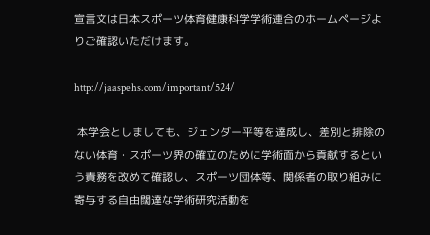宣言文は日本スポーツ体育健康科学学術連合のホームページよりご確認いただけます。

http://jaaspehs.com/important/524/

 本学会としましても、ジェンダー平等を達成し、差別と排除のない体育・スポーツ界の確立のために学術面から貢献するという責務を改めて確認し、スポーツ団体等、関係者の取り組みに寄与する自由闊達な学術研究活動を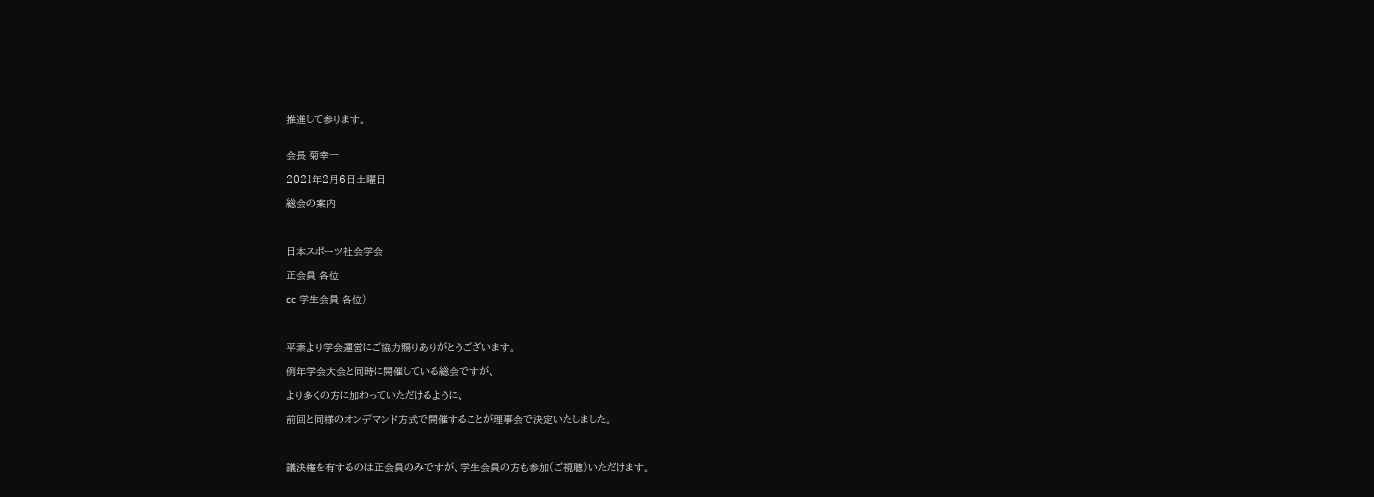推進して参ります。


会長 菊幸一

2021年2月6日土曜日

総会の案内



日本スポーツ社会学会

正会員 各位

cc 学生会員 各位)



平素より学会運営にご協力賜りありがとうございます。

例年学会大会と同時に開催している総会ですが、

より多くの方に加わっていただけるように、

前回と同様のオンデマンド方式で開催することが理事会で決定いたしました。



議決権を有するのは正会員のみですが、学生会員の方も参加(ご視聴)いただけます。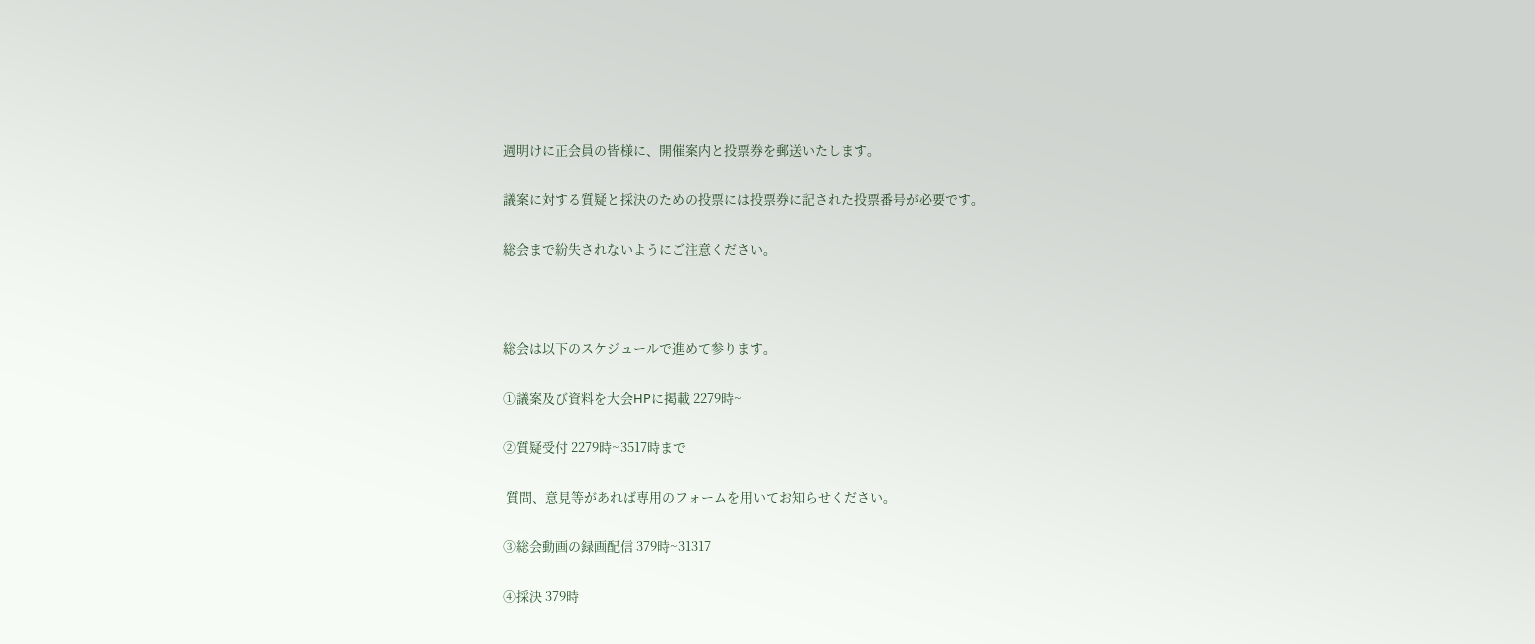週明けに正会員の皆様に、開催案内と投票券を郵送いたします。

議案に対する質疑と採決のための投票には投票券に記された投票番号が必要です。

総会まで紛失されないようにご注意ください。



総会は以下のスケジュールで進めて参ります。

①議案及び資料を大会HPに掲載 2279時~

②質疑受付 2279時~3517時まで

 質問、意見等があれば専用のフォームを用いてお知らせください。

③総会動画の録画配信 379時~31317

④採決 379時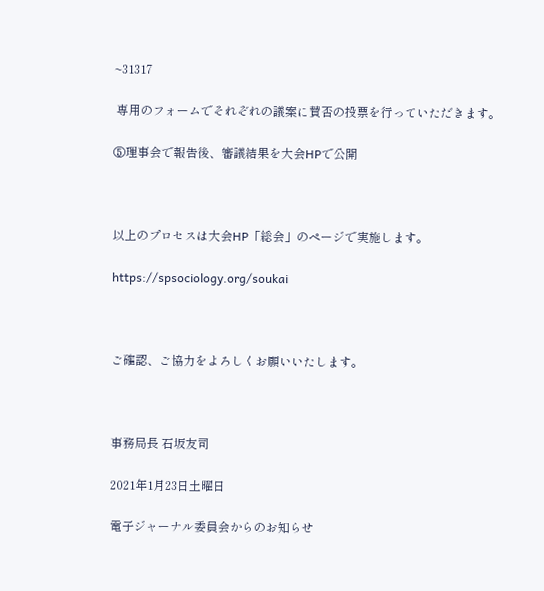~31317

 専用のフォームでそれぞれの議案に賛否の投票を行っていただきます。

⑤理事会で報告後、審議結果を大会HPで公開



以上のプロセスは大会HP「総会」のページで実施します。

https://spsociology.org/soukai



ご確認、ご協力をよろしくお願いいたします。



事務局長 石坂友司

2021年1月23日土曜日

電子ジャーナル委員会からのお知らせ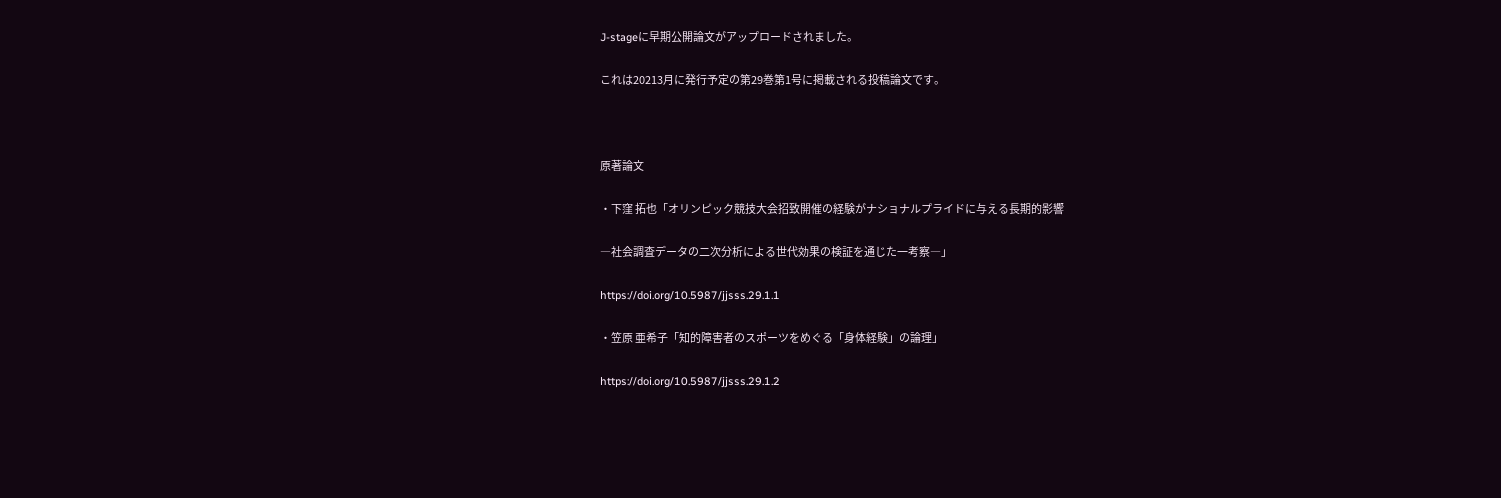J-stageに早期公開論文がアップロードされました。

これは20213月に発行予定の第29巻第1号に掲載される投稿論文です。



原著論文

・下窪 拓也「オリンピック競技大会招致開催の経験がナショナルプライドに与える長期的影響

―社会調査データの二次分析による世代効果の検証を通じた一考察―」

https://doi.org/10.5987/jjsss.29.1.1

・笠原 亜希子「知的障害者のスポーツをめぐる「身体経験」の論理」

https://doi.org/10.5987/jjsss.29.1.2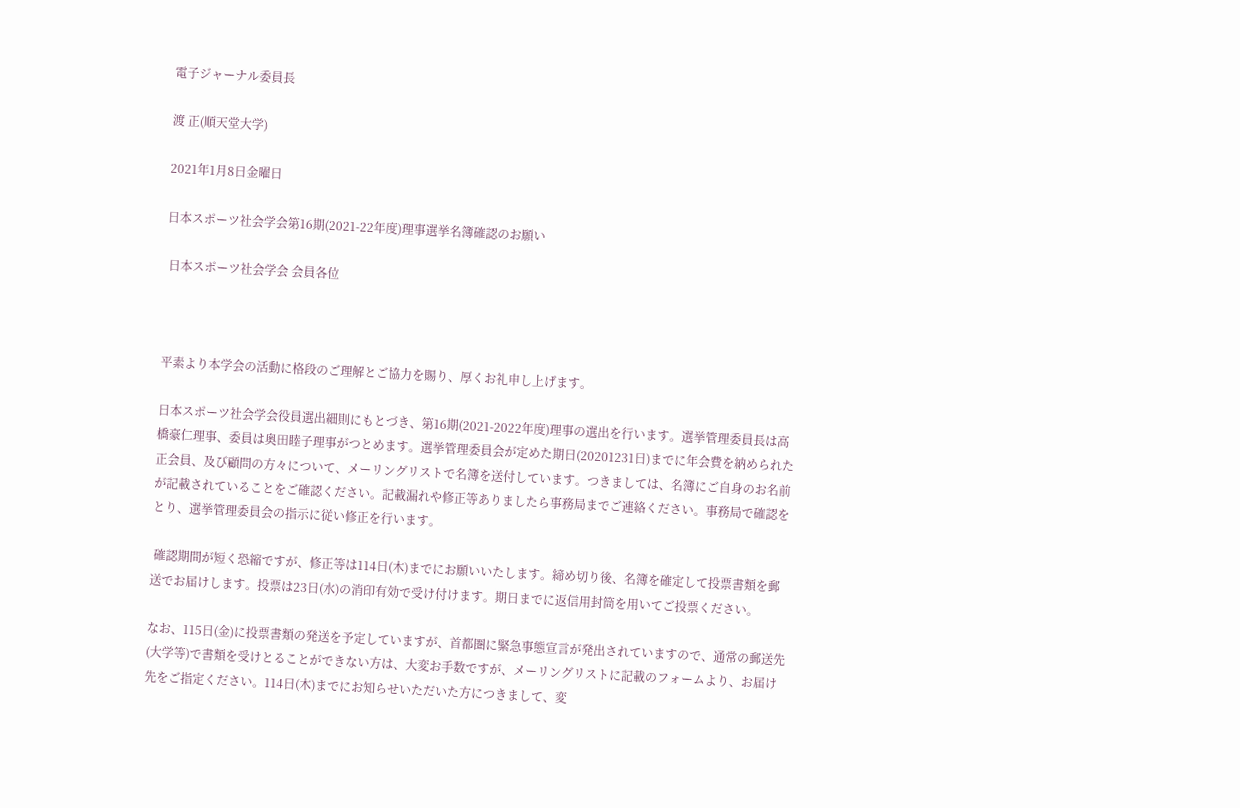電子ジャーナル委員長

渡 正(順天堂大学)

2021年1月8日金曜日

日本スポーツ社会学会第16期(2021-22年度)理事選挙名簿確認のお願い

 日本スポーツ社会学会 会員各位



平素より本学会の活動に格段のご理解とご協力を賜り、厚くお礼申し上げます。

日本スポーツ社会学会役員選出細則にもとづき、第16期(2021-2022年度)理事の選出を行います。選挙管理委員長は高橋豪仁理事、委員は奥田睦子理事がつとめます。選挙管理委員会が定めた期日(20201231日)までに年会費を納められた正会員、及び顧問の方々について、メーリングリストで名簿を送付しています。つきましては、名簿にご自身のお名前が記載されていることをご確認ください。記載漏れや修正等ありましたら事務局までご連絡ください。事務局で確認をとり、選挙管理委員会の指示に従い修正を行います。

 確認期間が短く恐縮ですが、修正等は114日(木)までにお願いいたします。締め切り後、名簿を確定して投票書類を郵送でお届けします。投票は23日(水)の消印有効で受け付けます。期日までに返信用封筒を用いてご投票ください。

なお、115日(金)に投票書類の発送を予定していますが、首都圏に緊急事態宣言が発出されていますので、通常の郵送先(大学等)で書類を受けとることができない方は、大変お手数ですが、メーリングリストに記載のフォームより、お届け先をご指定ください。114日(木)までにお知らせいただいた方につきまして、変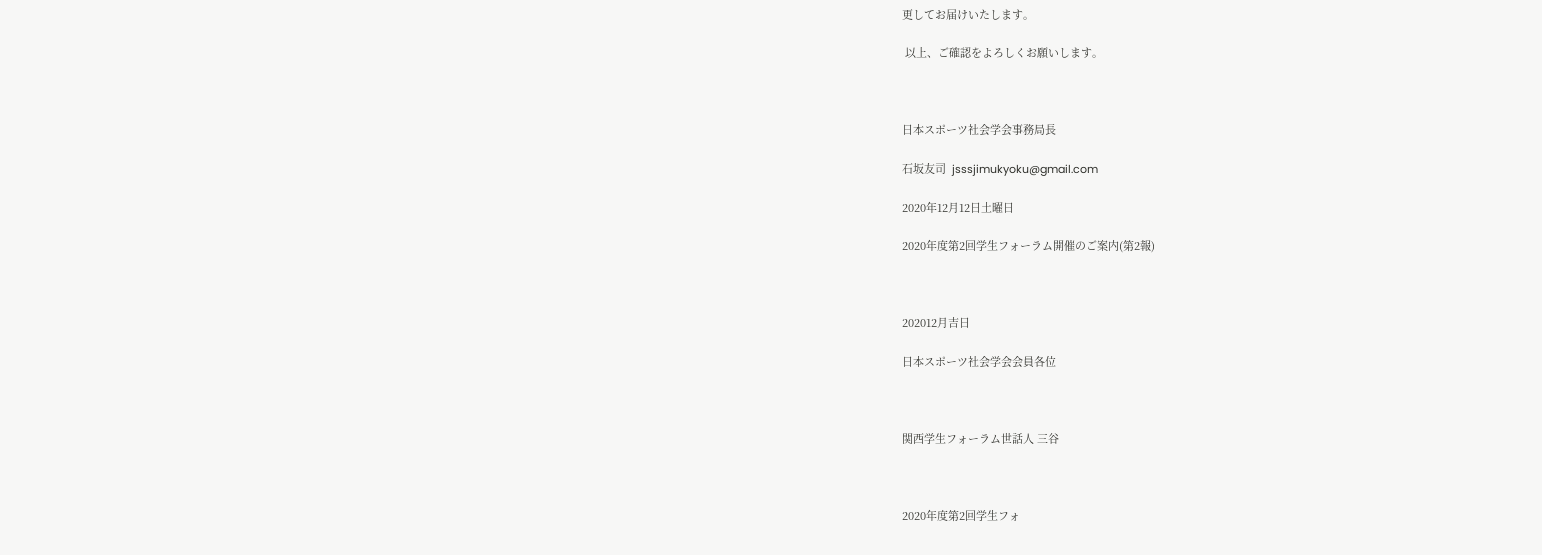更してお届けいたします。

 以上、ご確認をよろしくお願いします。



日本スポーツ社会学会事務局長

石坂友司  jsssjimukyoku@gmail.com

2020年12月12日土曜日

2020年度第2回学生フォーラム開催のご案内(第2報)



202012月吉日

日本スポーツ社会学会会員各位



関西学生フォーラム世話人 三谷



2020年度第2回学生フォ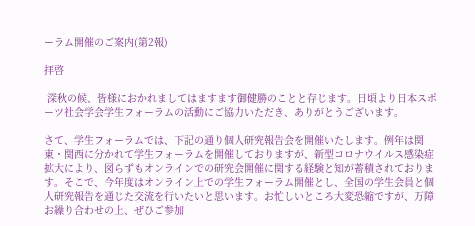ーラム開催のご案内(第2報)

拝啓

 深秋の候、皆様におかれましてはますます御健勝のことと存じます。日頃より日本スポーツ社会学会学生フォーラムの活動にご協力いただき、ありがとうございます。

さて、学生フォーラムでは、下記の通り個人研究報告会を開催いたします。例年は関東・関西に分かれて学生フォーラムを開催しておりますが、新型コロナウイルス感染症拡大により、図らずもオンラインでの研究会開催に関する経験と知が蓄積されております。そこで、今年度はオンライン上での学生フォーラム開催とし、全国の学生会員と個人研究報告を通じた交流を行いたいと思います。お忙しいところ大変恐縮ですが、万障お繰り合わせの上、ぜひご参加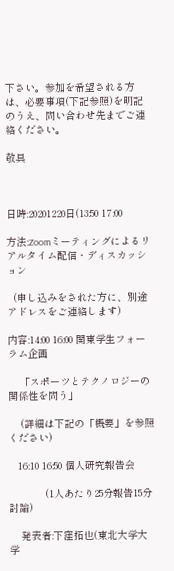下さい。参加を希望される方は、必要事項(下記参照)を明記のうえ、問い合わせ先までご連絡ください。

敬具



日時:20201220日(13:50 17:00

方法:Zoomミーティングによるリアルタイム配信・ディスカッション

  (申し込みをされた方に、別途アドレスをご連絡します)

内容:14:00 16:00 関東学生フォーラム企画

    「スポーツとテクノロジーの関係性を問う」

    (詳細は下記の「概要」を参照ください)

   16:10 16:50 個人研究報告会

            (1人あたり25分報告15分討論)

    発表者:下窪拓也(東北大学大学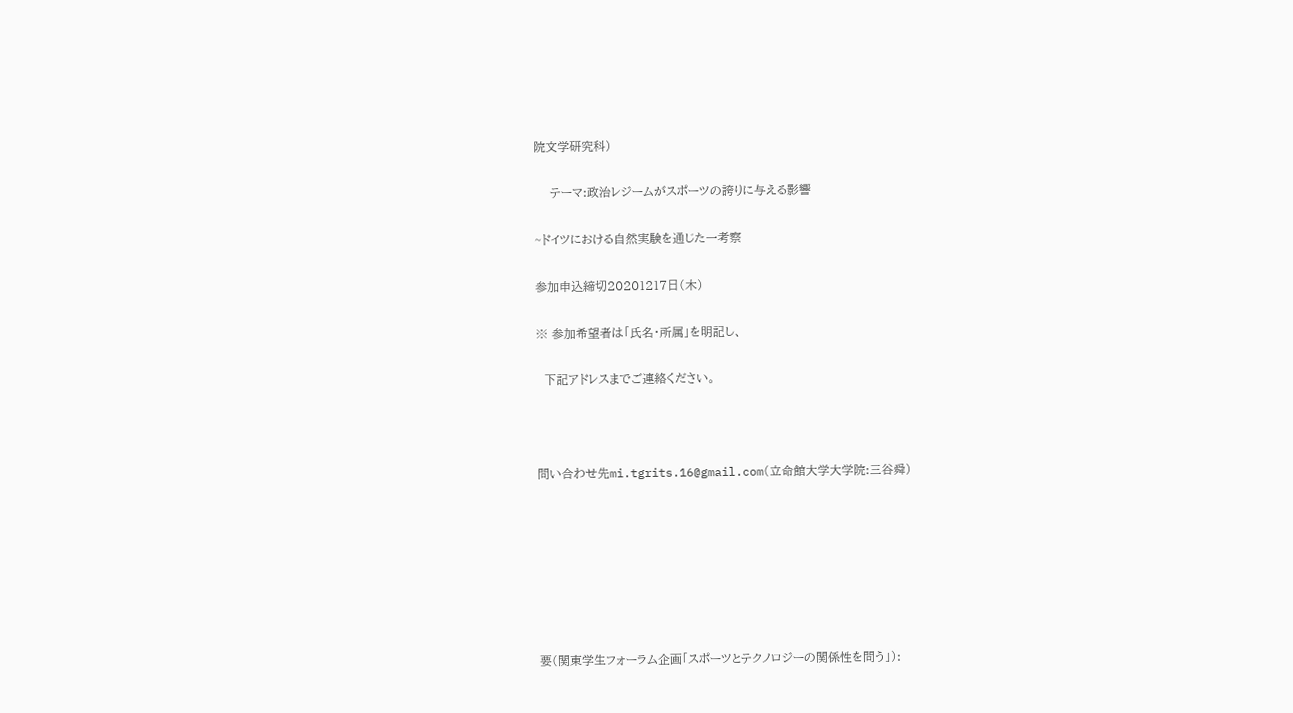院文学研究科)

    テーマ:政治レジームがスポーツの誇りに与える影響

~ドイツにおける自然実験を通じた一考察

参加申込締切20201217日(木)

※ 参加希望者は「氏名・所属」を明記し、

  下記アドレスまでご連絡ください。



問い合わせ先mi.tgrits.16@gmail.com(立命館大学大学院:三谷舜)







要(関東学生フォーラム企画「スポーツとテクノロジーの関係性を問う」):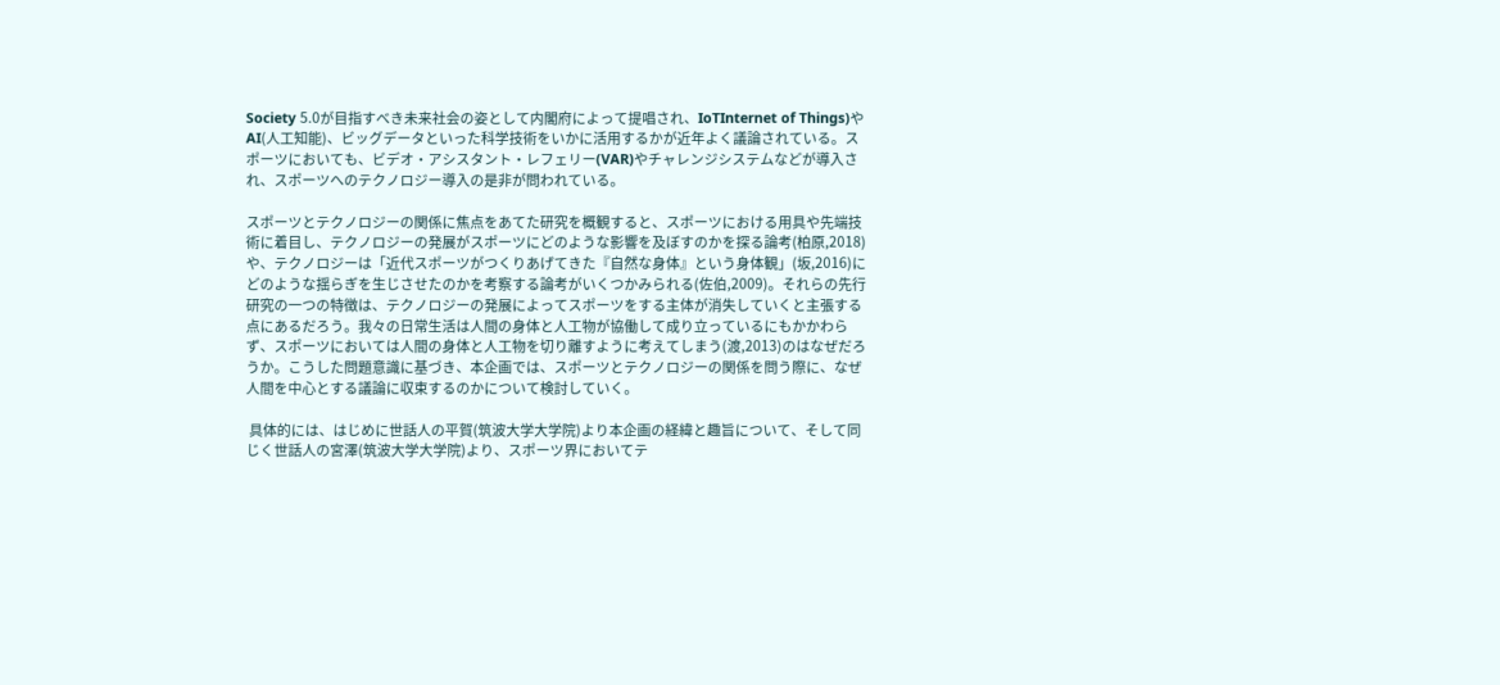Society 5.0が目指すべき未来社会の姿として内閣府によって提唱され、IoTInternet of Things)やAI(人工知能)、ビッグデータといった科学技術をいかに活用するかが近年よく議論されている。スポーツにおいても、ビデオ・アシスタント・レフェリー(VAR)やチャレンジシステムなどが導入され、スポーツへのテクノロジー導入の是非が問われている。

スポーツとテクノロジーの関係に焦点をあてた研究を概観すると、スポーツにおける用具や先端技術に着目し、テクノロジーの発展がスポーツにどのような影響を及ぼすのかを探る論考(柏原,2018)や、テクノロジーは「近代スポーツがつくりあげてきた『自然な身体』という身体観」(坂,2016)にどのような揺らぎを生じさせたのかを考察する論考がいくつかみられる(佐伯,2009)。それらの先行研究の一つの特徴は、テクノロジーの発展によってスポーツをする主体が消失していくと主張する点にあるだろう。我々の日常生活は人間の身体と人工物が協働して成り立っているにもかかわらず、スポーツにおいては人間の身体と人工物を切り離すように考えてしまう(渡,2013)のはなぜだろうか。こうした問題意識に基づき、本企画では、スポーツとテクノロジーの関係を問う際に、なぜ人間を中心とする議論に収束するのかについて検討していく。

 具体的には、はじめに世話人の平賀(筑波大学大学院)より本企画の経緯と趣旨について、そして同じく世話人の宮澤(筑波大学大学院)より、スポーツ界においてテ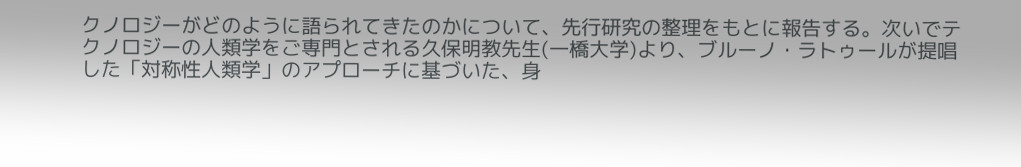クノロジーがどのように語られてきたのかについて、先行研究の整理をもとに報告する。次いでテクノロジーの人類学をご専門とされる久保明教先生(一橋大学)より、ブルーノ・ラトゥールが提唱した「対称性人類学」のアプローチに基づいた、身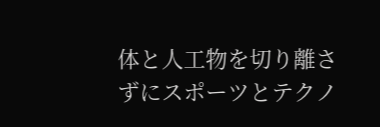体と人工物を切り離さずにスポーツとテクノ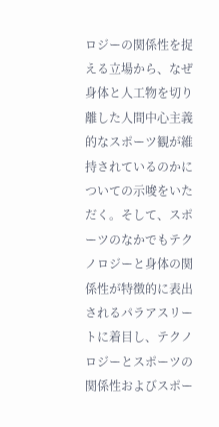ロジーの関係性を捉える立場から、なぜ身体と人工物を切り離した人間中心主義的なスポーツ観が維持されているのかについての示唆をいただく。そして、スポーツのなかでもテクノロジーと身体の関係性が特徴的に表出されるパラアスリートに着目し、テクノロジーとスポーツの関係性およびスポー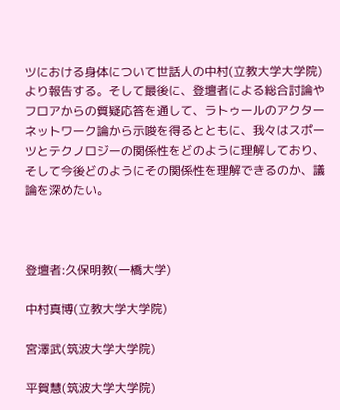ツにおける身体について世話人の中村(立教大学大学院)より報告する。そして最後に、登壇者による総合討論やフロアからの質疑応答を通して、ラトゥールのアクターネットワーク論から示唆を得るとともに、我々はスポーツとテクノロジーの関係性をどのように理解しており、そして今後どのようにその関係性を理解できるのか、議論を深めたい。



登壇者:久保明教(一橋大学)

中村真博(立教大学大学院)

宮澤武(筑波大学大学院)

平賀慧(筑波大学大学院)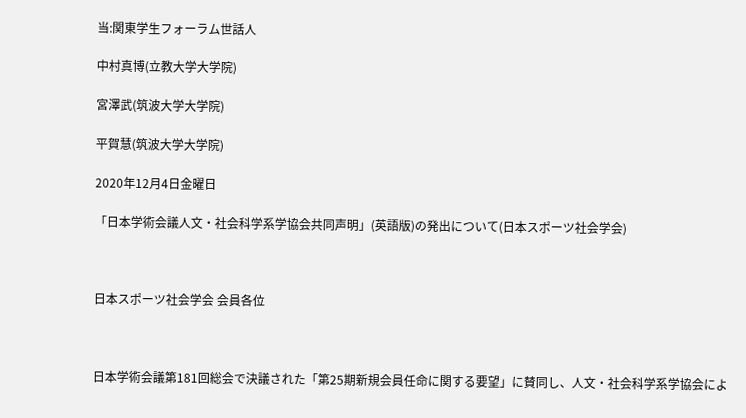当:関東学生フォーラム世話人

中村真博(立教大学大学院)

宮澤武(筑波大学大学院)

平賀慧(筑波大学大学院)

2020年12月4日金曜日

「日本学術会議人文・社会科学系学協会共同声明」(英語版)の発出について(日本スポーツ社会学会)



日本スポーツ社会学会 会員各位



日本学術会議第181回総会で決議された「第25期新規会員任命に関する要望」に賛同し、人文・社会科学系学協会によ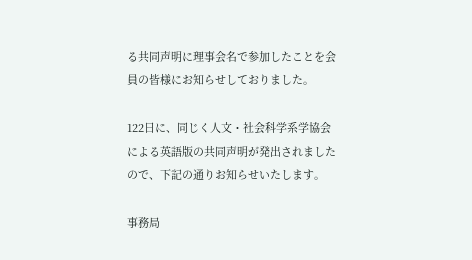る共同声明に理事会名で参加したことを会員の皆様にお知らせしておりました。

122日に、同じく人文・社会科学系学協会による英語版の共同声明が発出されましたので、下記の通りお知らせいたします。

事務局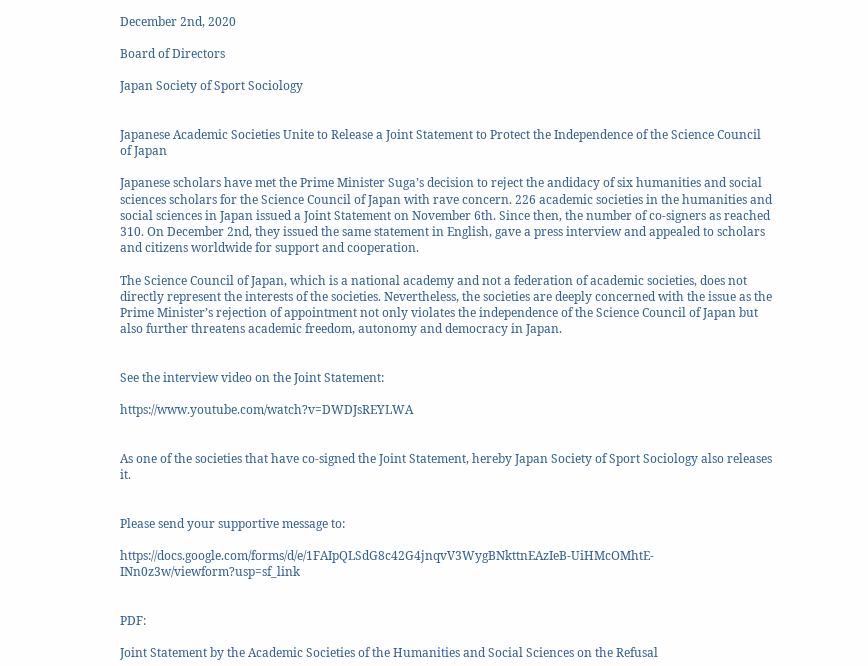December 2nd, 2020

Board of Directors

Japan Society of Sport Sociology


Japanese Academic Societies Unite to Release a Joint Statement to Protect the Independence of the Science Council of Japan

Japanese scholars have met the Prime Minister Suga’s decision to reject the andidacy of six humanities and social sciences scholars for the Science Council of Japan with rave concern. 226 academic societies in the humanities and social sciences in Japan issued a Joint Statement on November 6th. Since then, the number of co-signers as reached 310. On December 2nd, they issued the same statement in English, gave a press interview and appealed to scholars and citizens worldwide for support and cooperation.

The Science Council of Japan, which is a national academy and not a federation of academic societies, does not directly represent the interests of the societies. Nevertheless, the societies are deeply concerned with the issue as the Prime Minister’s rejection of appointment not only violates the independence of the Science Council of Japan but also further threatens academic freedom, autonomy and democracy in Japan.


See the interview video on the Joint Statement:

https://www.youtube.com/watch?v=DWDJsREYLWA


As one of the societies that have co-signed the Joint Statement, hereby Japan Society of Sport Sociology also releases it.


Please send your supportive message to:

https://docs.google.com/forms/d/e/1FAIpQLSdG8c42G4jnqvV3WygBNkttnEAzIeB-UiHMcOMhtE-INn0z3w/viewform?usp=sf_link


PDF:

Joint Statement by the Academic Societies of the Humanities and Social Sciences on the Refusal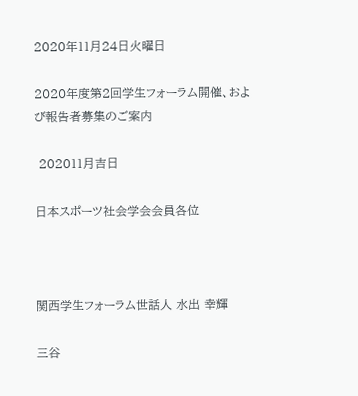2020年11月24日火曜日

2020年度第2回学生フォーラム開催、および報告者募集のご案内

 202011月吉日

日本スポーツ社会学会会員各位



関西学生フォーラム世話人 水出 幸輝

三谷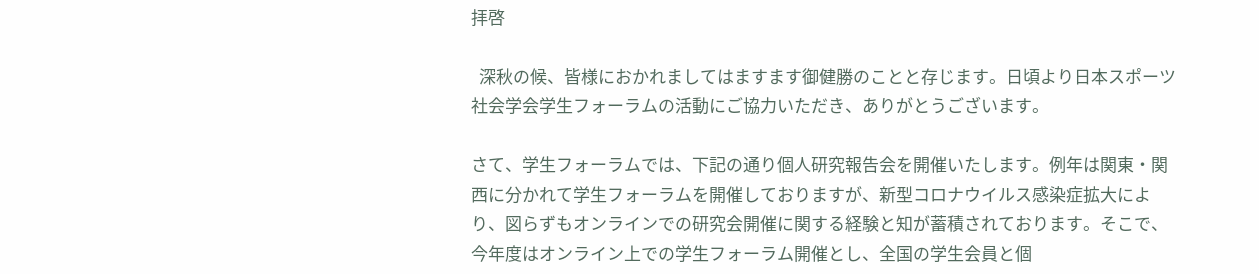拝啓

  深秋の候、皆様におかれましてはますます御健勝のことと存じます。日頃より日本スポーツ社会学会学生フォーラムの活動にご協力いただき、ありがとうございます。

さて、学生フォーラムでは、下記の通り個人研究報告会を開催いたします。例年は関東・関西に分かれて学生フォーラムを開催しておりますが、新型コロナウイルス感染症拡大により、図らずもオンラインでの研究会開催に関する経験と知が蓄積されております。そこで、今年度はオンライン上での学生フォーラム開催とし、全国の学生会員と個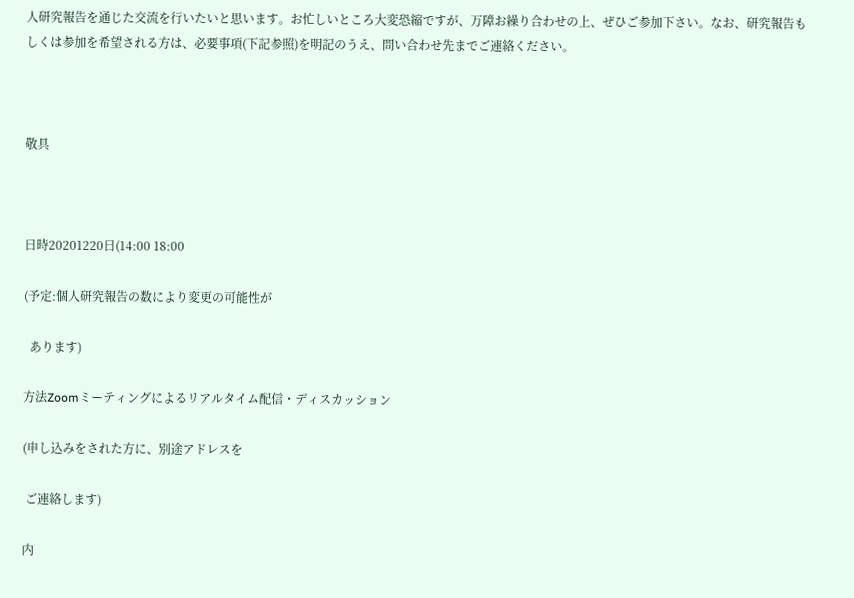人研究報告を通じた交流を行いたいと思います。お忙しいところ大変恐縮ですが、万障お繰り合わせの上、ぜひご参加下さい。なお、研究報告もしくは参加を希望される方は、必要事項(下記参照)を明記のうえ、問い合わせ先までご連絡ください。



敬具



日時20201220日(14:00 18:00

(予定:個人研究報告の数により変更の可能性が

  あります)

方法Zoomミーティングによるリアルタイム配信・ディスカッション

(申し込みをされた方に、別途アドレスを

 ご連絡します)

内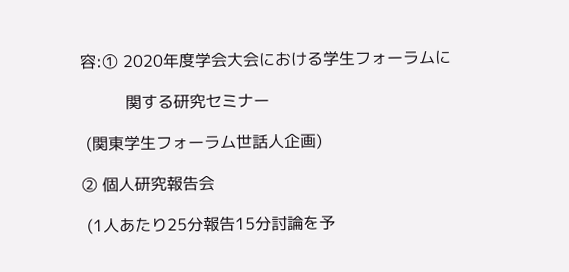容:① 2020年度学会大会における学生フォーラムに

         関する研究セミナー

 (関東学生フォーラム世話人企画)

② 個人研究報告会

 (1人あたり25分報告15分討論を予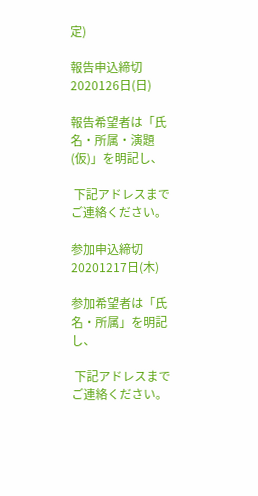定)

報告申込締切2020126日(日)

報告希望者は「氏名・所属・演題(仮)」を明記し、

 下記アドレスまでご連絡ください。

参加申込締切20201217日(木)

参加希望者は「氏名・所属」を明記し、

 下記アドレスまでご連絡ください。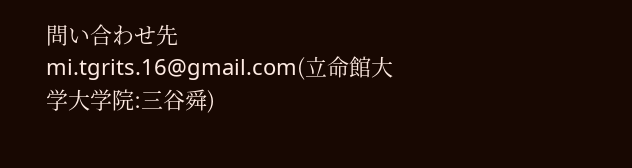問い合わせ先mi.tgrits.16@gmail.com(立命館大学大学院:三谷舜)